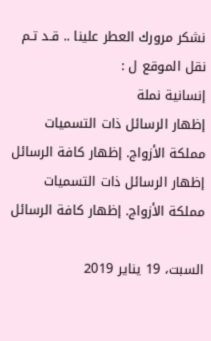نشكر مرورك العطر علينا .. قـد تـم نقل الموقع ل :
إنسانية نملة
إظهار الرسائل ذات التسميات مملكة الأزواج. إظهار كافة الرسائل
إظهار الرسائل ذات التسميات مملكة الأزواج. إظهار كافة الرسائل

السبت، 19 يناير 2019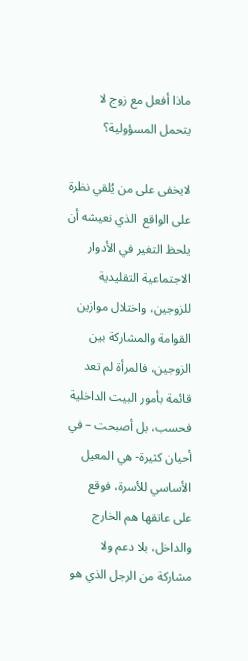ماذا أفعل مع زوج لا يتحمل المسؤولية؟

لايخفى على من يُلقي نظرة على الواقع  الذي نعيشه أن يلحظ التغير في الأدوار الاجتماعية التقليدية للزوجين، واختلال موازين القوامة والمشاركة بين الزوجين، فالمرأة لم تعد قائمة بأمور البيت الداخلية فحسب، بل أصبحت – في أحيان كثيرة- هي المعيل الأساسي للأسرة، فوقع على عاتقها هم الخارج والداخل، بلا دعم ولا مشاركة من الرجل الذي هو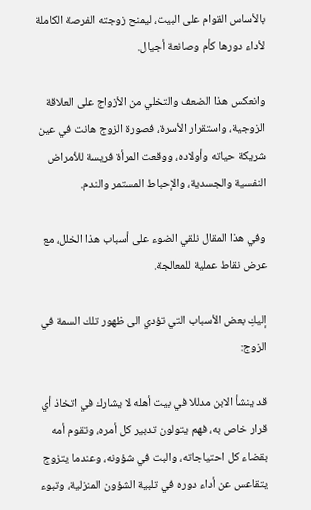بالأساس القوام على البيت، ليمنح زوجته الفرصة الكاملة لأداء دورها كأم وصانعة أجيال.

وانعكس هذا الضعف والتخلي من الأزواج على العلاقة الزوجية، واستقرار الأسرة، فصورة الزوج هانت في عين شريكة حياته وأولاده، ووقعت المرأة فريسة للأمراض النفسية والجسدية، والإحباط المستمر والندم.

وفي هذا المقال نلقي الضوء على أسباب هذا الخلل، مع عرض نقاط عملية للمعالجة.

إليكِ بعض الأسباب التي تؤدي الى ظهور تلك السمة في الزوج:

قد ينشأ الابن مدللا في بيت أهله لا يشارك في اتخاذ أي قرار خاص به، فهم يتولون تدبير كل أمره، وتقوم أمه بقضاء كل احتياجاته، والبت في شؤونه، وعندما يتزوج يتقاعس عن أداء دوره في تلبية الشؤون المنزلية، وتبوء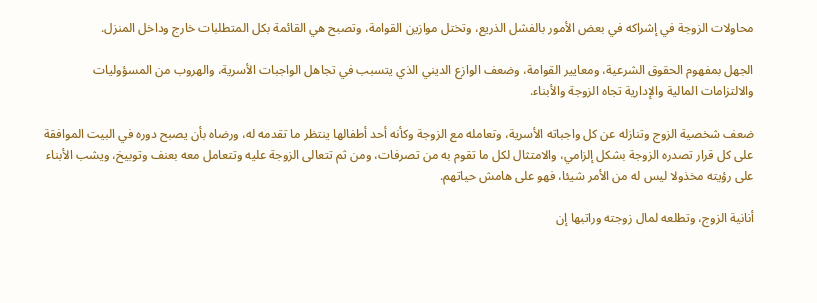محاولات الزوجة في إشراكه في بعض الأمور بالفشل الذريع، وتختل موازين القوامة، وتصبح هي القائمة بكل المتطلبات خارج وداخل المنزل.

الجهل بمفهوم الحقوق الشرعية، ومعايير القوامة، وضعف الوازع الديني الذي يتسبب في تجاهل الواجبات الأسرية، والهروب من المسؤوليات والالتزامات المالية والإدارية تجاه الزوجة والأبناء.

ضعف شخصية الزوج وتنازله عن كل واجباته الأسرية، وتعامله مع الزوجة وكأنه أحد أطفالها ينتظر ما تقدمه له، ورضاه بأن يصبح دوره في البيت الموافقة على كل قرار تصدره الزوجة بشكل إلزامي، والامتثال لكل ما تقوم به من تصرفات، ومن ثم تتعالى الزوجة عليه وتتعامل معه بعنف وتوبيخ، ويشب الأبناء على رؤيته مخذولا ليس له من الأمر شيئا، فهو على هامش حياتهم.

أنانية الزوج، وتطلعه لمال زوجته وراتبها إن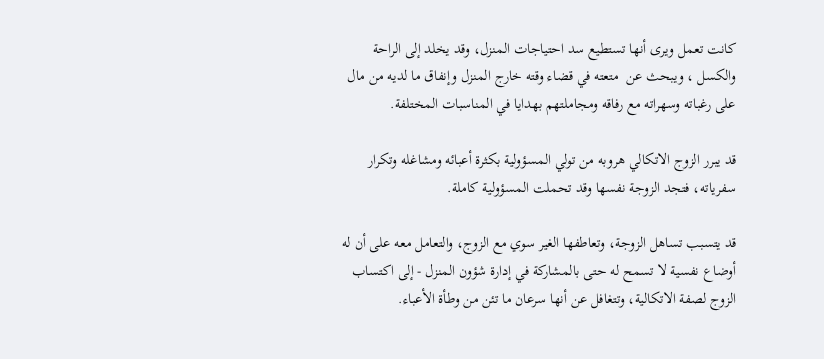كانت تعمل ويرى أنها تستطيع سد احتياجات المنزل، وقد يخلد إلى الراحة والكسل ، ويبحث عن  متعته في قضاء وقته خارج المنزل وإنفاق ما لديه من مال على رغباته وسهراته مع رفاقه ومجاملتهم بهدايا في المناسبات المختلفة.

قد يبرر الزوج الاتكالي هروبه من تولي المسؤولية بكثرة أعبائه ومشاغله وتكرار سفرياته، فتجد الزوجة نفسها وقد تحملت المسؤولية كاملة.

قد يتسبب تساهل الزوجة، وتعاطفها الغير سوي مع الزوج، والتعامل معه على أن له أوضاع نفسية لا تسمح له حتى بالمشاركة في إدارة شؤون المنزل - إلى اكتساب الزوج لصفة الاتكالية، وتتغافل عن أنها سرعان ما تئن من وطأة الأعباء.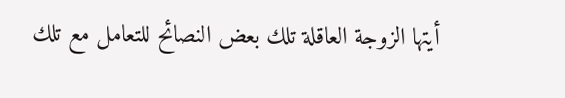أيتها الزوجة العاقلة تلك بعض النصائح للتعامل مع تلك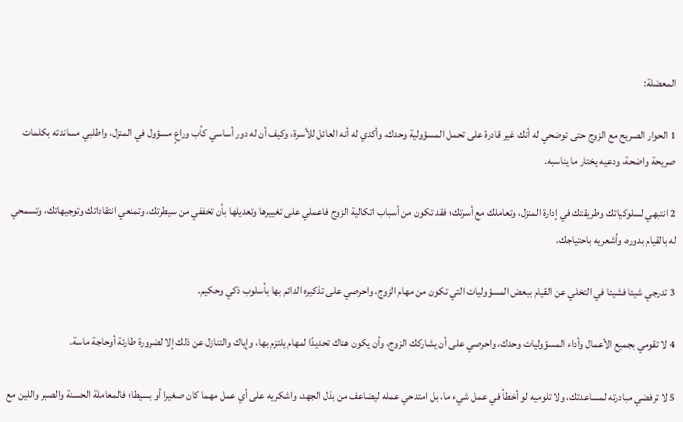المعضلة:

1 الحوار الصريح مع الزوج حتى توضحي له أنك غير قادرة على تحمل المسؤولية وحدك، وأكدي له أنه العائل للأسرة، وكيف أن له دور أساسي كأب وراعٍ مسؤول في المنزل، واطلبي مساندته بكلمات صريحة واضحة، ودعيه يختار ما يناسبه.

2 انتبهي لسلوكياتك وطريقتك في إدارة المنزل، وتعاملك مع أسرتك؛ فقد تكون من أسباب اتكالية الزوج فاعملي على تغييرها وتعديلها بأن تخففي من سيطرتك، وتمنعي انتقاداتك وتوجيهاتك، وتسمحي له بالقيام بدوره، وأشعريه باحتياجك.

3 تدرجي شيئا فشيئا في التخلي عن القيام ببعض المسؤوليات التي تكون من مهام الزوج، واحرصي على تذكيره الدائم بها بأسلوب ذكي وحكيم.

4 لا تقومي بجميع الأعمال وأداء المسؤوليات وحدك، واحرصي على أن يشاركك الزوج، وأن يكون هناك تحديدًا لمهام يلتزم بها، وإياك والتنازل عن ذلك إلا لضرورة طارئة أوحاجة ماسة.

5 لا ترفضي مبادرته لمساعدتك، ولا تلوميه لو أخطأ في عمل شيء ما، بل امتدحي عمله ليضاعف من بذل الجهد، واشكريه على أي عمل مهما كان صغيرا أو بسيطا؛ فالمعاملة الحسنة والصبر واللين مع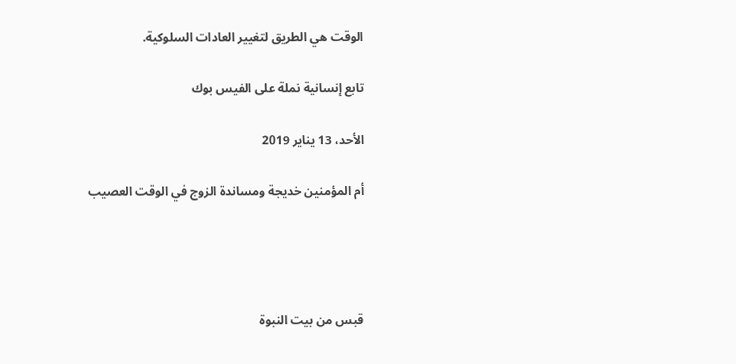الوقت هي الطريق لتغيير العادات السلوكية.

تابع إنسانية نملة على الفيس بوك

الأحد، 13 يناير 2019

أم المؤمنين خديجة ومساندة الزوج في الوقت العصيب




قبس من بيت النبوة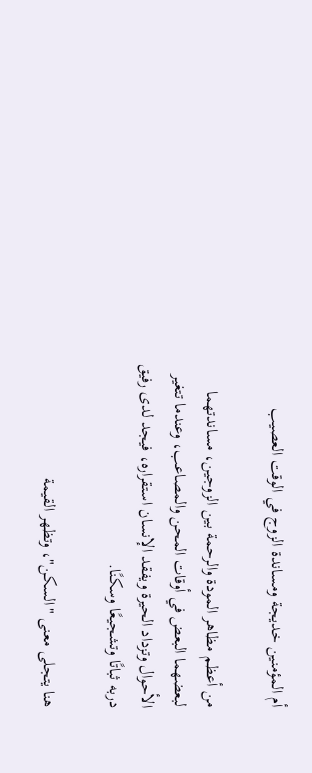أم المؤمنين خديجة ومساندة الزوج في الوقت العصيب

من أعظم مظاهر المودة والرحمة بين الزوجين، مساندتهما لبعضهما البعض في أوقات المحن والمصاعب، وعندما تتغير الأحوال وتزداد الحيرة ويفقد الإنسان استقراره، فيجد لدى رفيق دربه ثباتًا وتشجيعًا وسكنًا.

هنا يتجلى معنى "السكن"، وتظهر القيمة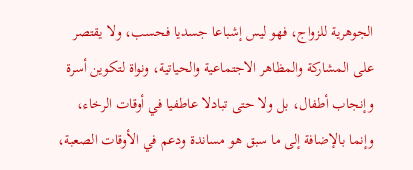الجوهرية للزواج، فهو ليس إشباعا جسديا فحسب، ولا يقتصر على المشاركة والمظاهر الاجتماعية والحياتية، ونواة لتكوين أسرة وإنجاب أطفال، بل ولا حتى تبادلا عاطفيا في أوقات الرخاء، وإنما بالإضافة إلى ما سبق هو مساندة ودعم في الأوقات الصعبة،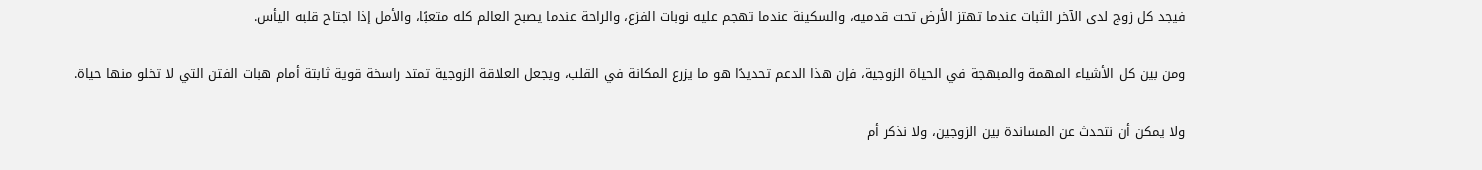فيجد كل زوج لدى الآخر الثبات عندما تهتز الأرض تحت قدميه، والسكينة عندما تهجم عليه نوبات الفزع، والراحة عندما يصبح العالم كله متعبًا، والأمل إذا اجتاح قلبه اليأس.

ومن بين كل الأشياء المهمة والمبهجة في الحياة الزوجية، فإن هذا الدعم تحديدًا هو ما يزرع المكانة في القلب، ويجعل العلاقة الزوجية تمتد راسخة قوية ثابتة أمام هبات الفتن التي لا تخلو منها حياة.

ولا يمكن أن نتحدث عن المساندة بين الزوجين، ولا نذكر أم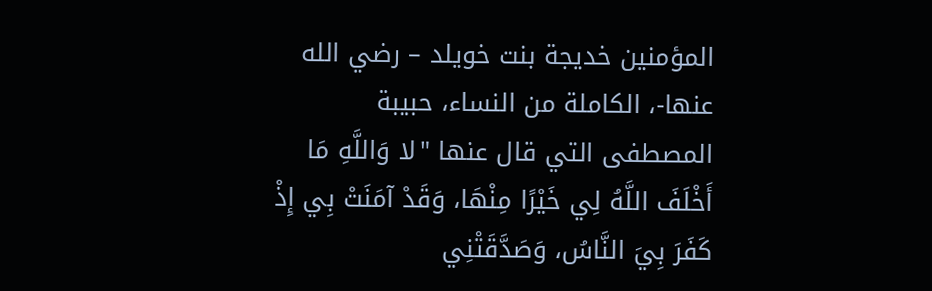المؤمنين خديجة بنت خويلد – رضي الله عنها-، الكاملة من النساء، حبيبة المصطفى التي قال عنها "لا وَاللَّهِ مَا أَخْلَفَ اللَّهُ لِي خَيْرًا مِنْهَا، وَقَدْ آمَنَتْ بِي إِذْ كَفَرَ بِيَ النَّاسُ، وَصَدَّقَتْنِي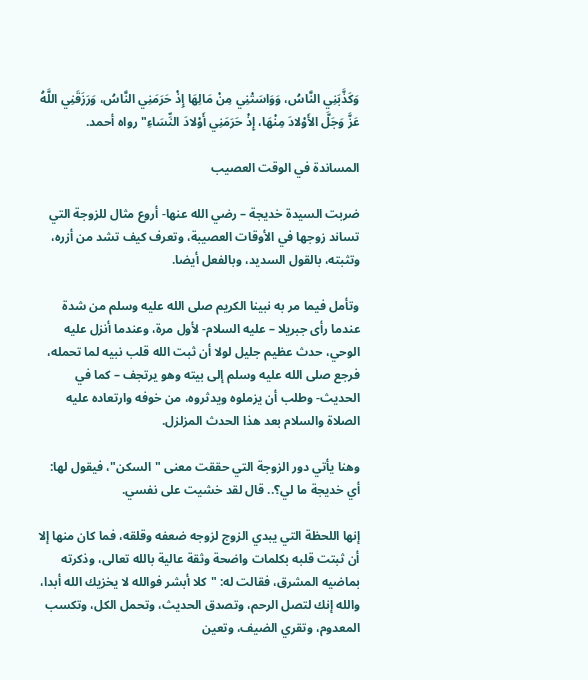وَكَذَّبَنِي النَّاسُ، وَوَاسَتْنِي مِنْ مَالِهَا إِذْ حَرَمَنِي النَّاسُ، وَرَزَقَنِي اللَّهُ عَزَّ وَجَلَّ الأَوْلادَ مِنْهَا، إِذْ حَرَمَنِي أَوْلادَ النِّسَاءِ" رواه أحمد.

المساندة في الوقت العصيب

ضربت السيدة خديجة – رضي الله عنها- أروع مثال للزوجة التي تساند زوجها في الأوقات العصيبة، وتعرف كيف تشد من أزره، وتثبته، بالقول السديد، وبالفعل أيضا.

وتأمل فيما مر به نبينا الكريم صلى الله عليه وسلم من شدة عندما رأى جبريلا – عليه السلام- لأول مرة، وعندما أنزل عليه الوحي، حدث عظيم جليل لولا أن ثبت الله قلب نبيه لما تحمله، فرجع صلى الله عليه وسلم إلى بيته وهو يرتجف – كما في الحديث- وطلب أن يزملوه ويدثروه، من خوفه وارتعاده عليه الصلاة والسلام بعد هذا الحدث المزلزل.

وهنا يأتي دور الزوجة التي حققت معنى "السكن"، فيقول لها: أي خديجة ما لي؟.. قال لقد خشيت على نفسي.

إنها اللحظة التي يبدي الزوج لزوجه ضعفه وقلقه، فما كان منها إلا أن ثبتت قلبه بكلمات واضحة وثقة عالية بالله تعالى، وذكرته بماضيه المشرق، فقالت له: "كلا أبشر فوالله لا يخزيك الله أبدا، والله إنك لتصل الرحم، وتصدق الحديث، وتحمل الكل، وتكسب المعدوم، وتقري الضيف، وتعين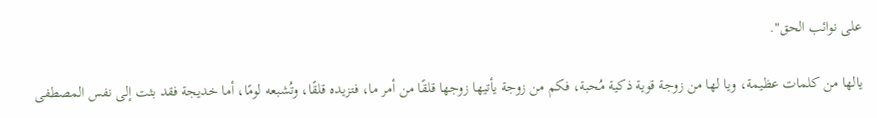على نوائب الحق".

يالها من كلمات عظيمة، ويا لها من زوجة قوية ذكية مُحبة، فكم من زوجة يأتيها زوجها قلقًا من أمر ما، فتزيده قلقًا، وتُشبعه لومًا، أما خديجة فقد بثت إلى نفس المصطفى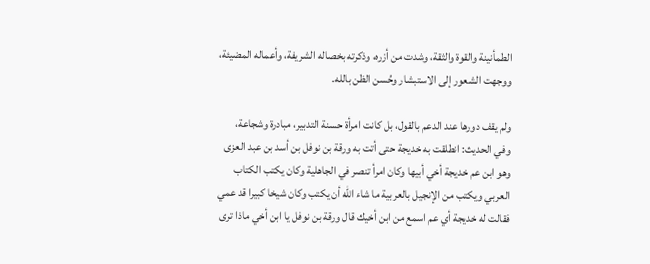الطمأنينة والقوة والثقة، وشدت من أزره، وذكرته بخصاله الشريفة، وأعماله المضيئة، ووجهت الشعور إلى الاستبشار وحُسن الظن بالله.

ولم يقف دورها عند الدعم بالقول، بل كانت امرأة حسنة التدبير، مبادرة وشجاعة، وفي الحديث: انطلقت به خديجة حتى أتت به ورقة بن نوفل بن أسد بن عبد العزى وهو ابن عم خديجة أخي أبيها وكان امرأ تنصر في الجاهلية وكان يكتب الكتاب العربي ويكتب من الإنجيل بالعربية ما شاء الله أن يكتب وكان شيخا كبيرا قد عمي فقالت له خديجة أي عم اسمع من ابن أخيك قال ورقة بن نوفل يا ابن أخي ماذا ترى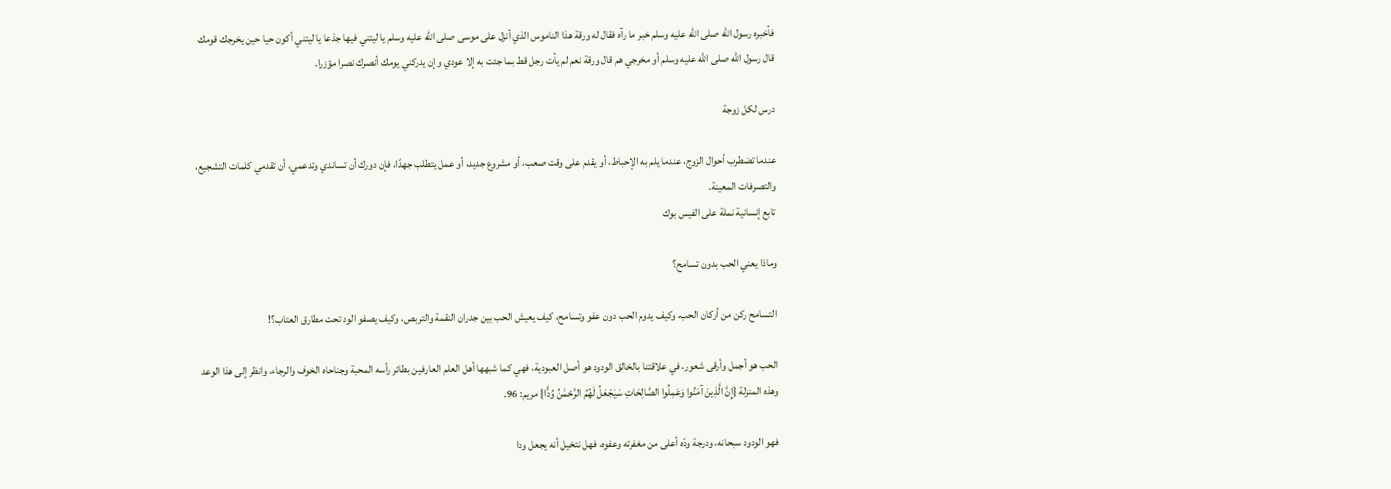فأخبره رسول الله صلى الله عليه وسلم خبر ما رآه فقال له ورقة هذا الناموس الذي أنزل على موسى صلى الله عليه وسلم يا ليتني فيها جذعا يا ليتني أكون حيا حين يخرجك قومك قال رسول الله صلى الله عليه وسلم أو مخرجي هم قال ورقة نعم لم يأت رجل قط بما جئت به إلا عودي وإن يدركني يومك أنصرك نصرا مؤزرا.

درس لكل زوجة

عندما تضطرب أحوال الزوج، عندما يلم به الإحباط، أو يقدم على وقت صعب، أو مشروع جديد، أو عمل يتطلب جهدًا، فإن دورك أن تساندي وتدعمي، أن تقدمي كلمات التشجيع، والتصرفات المعينة.
تابع إنسانية نملة على الفيس بوك

وماذا يعني الحب بدون تسامح؟

التسامح ركن من أركان الحب، وكيف يدوم الحب دون عفو وتسامح، كيف يعيش الحب بين جدران النقمة والتربص، وكيف يصفو الود تحت مطارق العتاب؟!

الحب هو أجمل وأرقى شعور، في علاقتنا بالخالق الودود هو أصل العبودية، فهي كما شبهها أهل العلم العارفين بطائر رأسه المحبة وجناحاه الخوف والرجاء، وانظر إلى هذا الوعد وهذه المنزلة {إِنَّ الَّذِينَ آمَنُوا وَعَمِلُوا الصَّالِحَاتِ سَيَجْعَلُ لَهُمُ الرَّحْمَٰنُ وُدًّا} مريم: 96.

فهو الودود سبحانه، ودرجة ودّه أعلى من مغفرته وعفوه، فهل نتخيل أنه يجعل ودا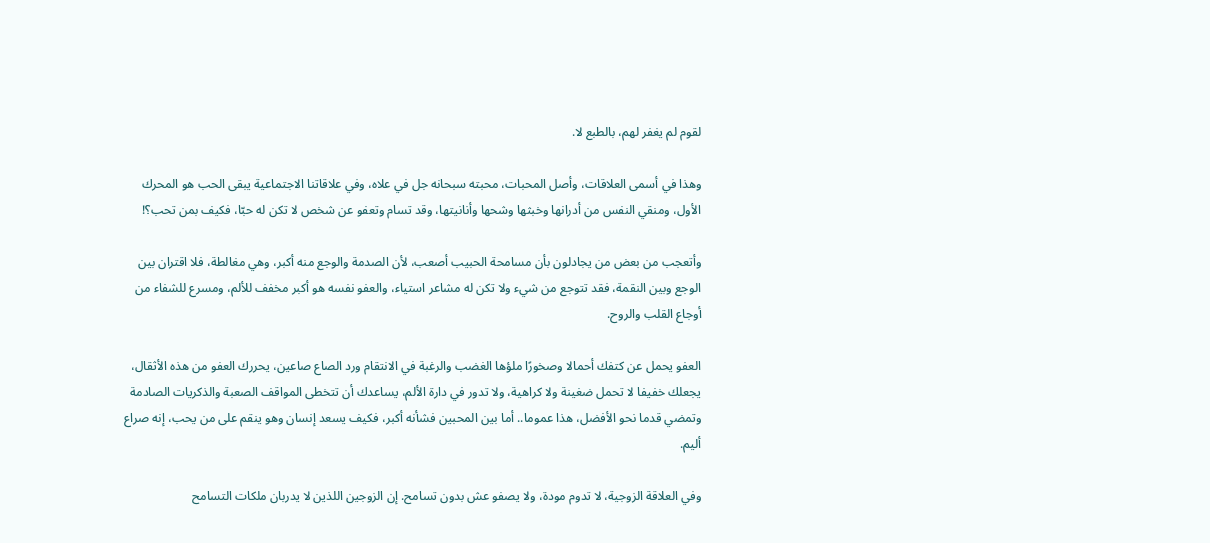لقوم لم يغفر لهم، بالطبع لا.

وهذا في أسمى العلاقات، وأصل المحبات، محبته سبحانه جل في علاه، وفي علاقاتنا الاجتماعية يبقى الحب هو المحرك الأول، ومنقي النفس من أدرانها وخبثها وشحها وأنانيتها، وقد تسام وتعفو عن شخص لا تكن له حبّا، فكيف بمن تحب؟!

وأتعجب من بعض من يجادلون بأن مسامحة الحبيب أصعب، لأن الصدمة والوجع منه أكبر، وهي مغالطة، فلا اقتران بين الوجع وبين النقمة، فقد تتوجع من شيء ولا تكن له مشاعر استياء، والعفو نفسه هو أكبر مخفف للألم، ومسرع للشفاء من أوجاع القلب والروح.

العفو يحمل عن كتفك أحمالا وصخورًا ملؤها الغضب والرغبة في الانتقام ورد الصاع صاعين، يحررك العفو من هذه الأثقال، يجعلك خفيفا لا تحمل ضغينة ولا كراهية، ولا تدور في دارة الألم، يساعدك أن تتخطى المواقف الصعبة والذكريات الصادمة وتمضي قدما نحو الأفضل، هذا عموما.. أما بين المحبين فشأنه أكبر، فكيف يسعد إنسان وهو ينقم على من يحب، إنه صراع أليم.

وفي العلاقة الزوجية، لا تدوم مودة، ولا يصفو عش بدون تسامح. إن الزوجين اللذين لا يدربان ملكات التسامح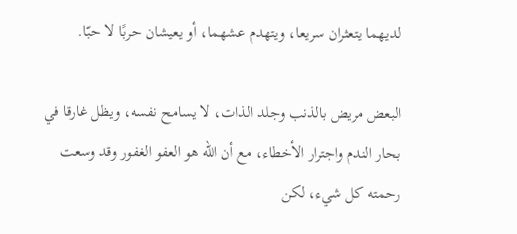لديهما يتعثران سريعا، ويتهدم عشهما، أو يعيشان حربًا لا حبّا.

البعض مريض بالذنب وجلد الذات، لا يسامح نفسه، ويظل غارقا في بحار الندم واجترار الأخطاء، مع أن الله هو العفو الغفور وقد وسعت رحمته كل شيء، لكن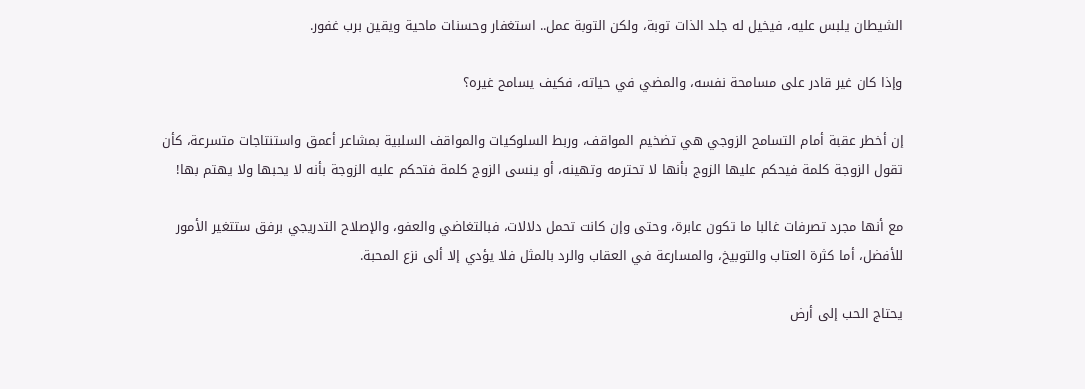الشيطان يلبس عليه، فيخيل له جلد الذات توبة، ولكن التوبة عمل.. استغفار وحسنات ماحية ويقين برب غفور.

وإذا كان غير قادر على مسامحة نفسه، والمضي في حياته، فكيف يسامح غيره؟

إن أخطر عقبة أمام التسامح الزوجي هي تضخيم المواقف، وربط السلوكيات والمواقف السلبية بمشاعر أعمق واستنتاجات متسرعة، كأن تقول الزوجة كلمة فيحكم عليها الزوج بأنها لا تحترمه وتهينه، أو ينسى الزوج كلمة فتحكم عليه الزوجة بأنه لا يحبها ولا يهتم بها!

مع أنها مجرد تصرفات غالبا ما تكون عابرة، وحتى وإن كانت تحمل دلالات، فبالتغاضي والعفو، والإصلاح التدريجي برفق ستتغير الأمور للأفضل، أما كثرة العتاب والتوبيخ، والمسارعة في العقاب والرد بالمثل فلا يؤدي إلا ألى نزع المحبة.

يحتاج الحب إلى أرض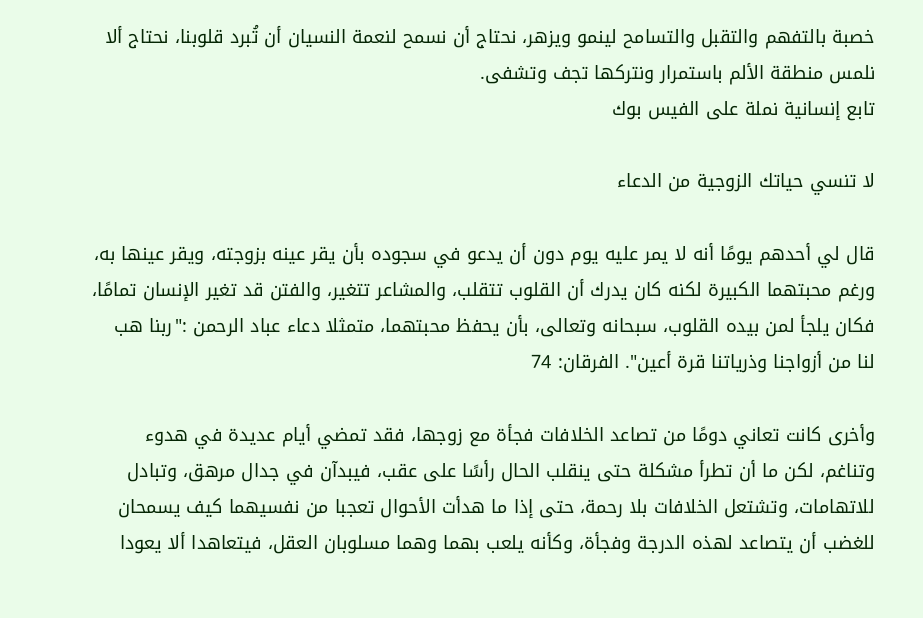خصبة بالتفهم والتقبل والتسامح لينمو ويزهر، نحتاج أن نسمح لنعمة النسيان أن تُبرد قلوبنا، نحتاج ألا نلمس منطقة الألم باستمرار ونتركها تجف وتشفى.
تابع إنسانية نملة على الفيس بوك

لا تنسي حياتك الزوجية من الدعاء

قال لي أحدهم يومًا أنه لا يمر عليه يوم دون أن يدعو في سجوده بأن يقر عينه بزوجته، ويقر عينها به، ورغم محبتهما الكبيرة لكنه كان يدرك أن القلوب تتقلب، والمشاعر تتغير، والفتن قد تغير الإنسان تمامًا، فكان يلجأ لمن بيده القلوب، سبحانه وتعالى، بأن يحفظ محبتهما، متمثلا دعاء عباد الرحمن :"ربنا هب لنا من أزواجنا وذرياتنا قرة أعين". الفرقان: 74

وأخرى كانت تعاني دومًا من تصاعد الخلافات فجأة مع زوجها، فقد تمضي أيام عديدة في هدوء وتناغم، لكن ما أن تطرأ مشكلة حتى ينقلب الحال رأسًا على عقب، فيبدآن في جدال مرهق، وتبادل للاتهامات، وتشتعل الخلافات بلا رحمة، حتى إذا ما هدأت الأحوال تعجبا من نفسيهما كيف يسمحان للغضب أن يتصاعد لهذه الدرجة وفجأة، وكأنه يلعب بهما وهما مسلوبان العقل، فيتعاهدا ألا يعودا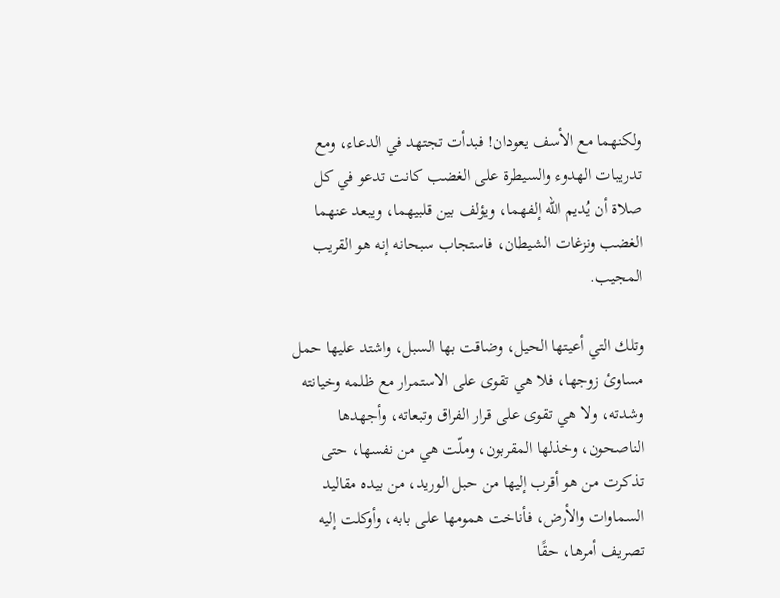ولكنهما مع الأسف يعودان! فبدأت تجتهد في الدعاء، ومع تدريبات الهدوء والسيطرة على الغضب كانت تدعو في كل صلاة أن يُديم الله إلفهما، ويؤلف بين قلبيهما، ويبعد عنهما الغضب ونزغات الشيطان، فاستجاب سبحانه إنه هو القريب المجيب.

وتلك التي أعيتها الحيل، وضاقت بها السبل، واشتد عليها حمل مساوئ زوجها، فلا هي تقوى على الاستمرار مع ظلمه وخيانته وشدته، ولا هي تقوى على قرار الفراق وتبعاته، وأجهدها الناصحون، وخذلها المقربون، وملّت هي من نفسها، حتى تذكرت من هو أقرب إليها من حبل الوريد، من بيده مقاليد السماوات والأرض، فأناخت همومها على بابه، وأوكلت إليه تصريف أمرها، حقًا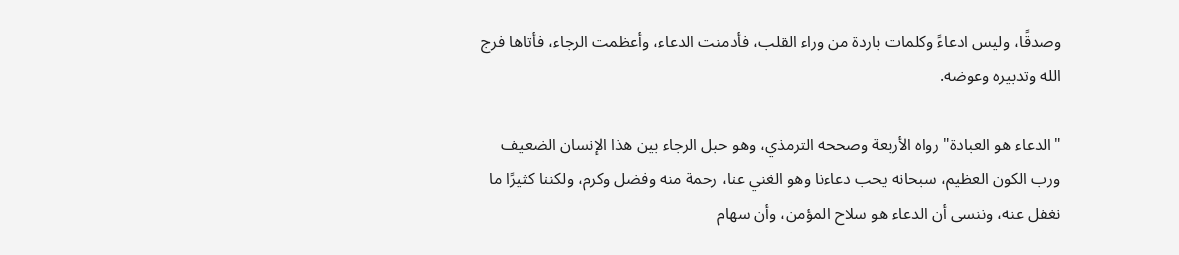وصدقًا، وليس ادعاءً وكلمات باردة من وراء القلب، فأدمنت الدعاء، وأعظمت الرجاء، فأتاها فرج الله وتدبيره وعوضه.

"الدعاء هو العبادة" رواه الأربعة وصححه الترمذي، وهو حبل الرجاء بين هذا الإنسان الضعيف ورب الكون العظيم، سبحانه يحب دعاءنا وهو الغني عنا، رحمة منه وفضل وكرم، ولكننا كثيرًا ما نغفل عنه، وننسى أن الدعاء هو سلاح المؤمن، وأن سهام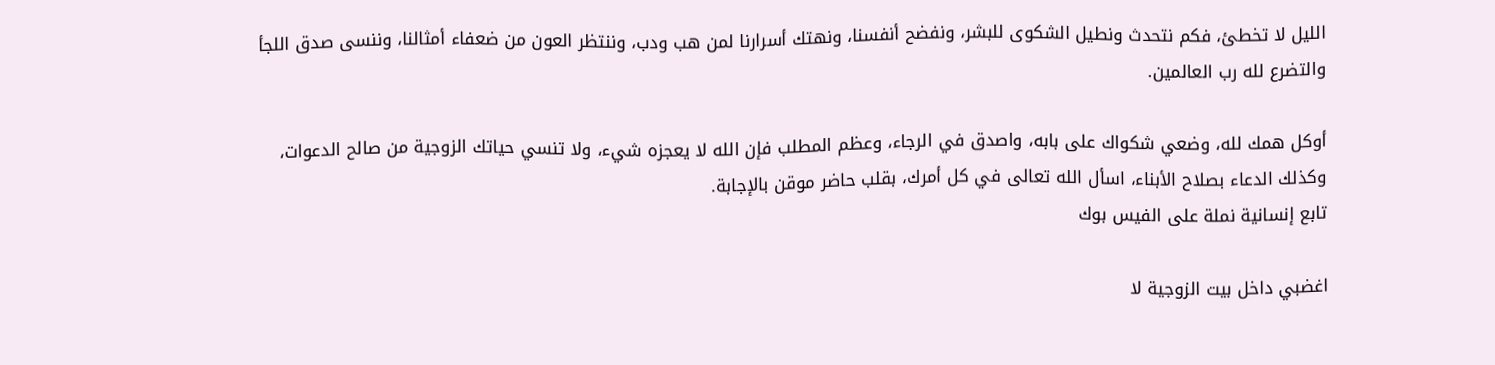الليل لا تخطئ، فكم نتحدث ونطيل الشكوى للبشر، ونفضح أنفسنا، ونهتك أسرارنا لمن هب ودب، وننتظر العون من ضعفاء أمثالنا، وننسى صدق اللجأ والتضرع لله رب العالمين.

أوكل همك لله، وضعي شكواك على بابه، واصدق في الرجاء، وعظم المطلب فإن الله لا يعجزه شيء، ولا تنسي حياتك الزوجية من صالح الدعوات، وكذلك الدعاء بصلاح الأبناء، اسأل الله تعالى في كل أمرك، بقلب حاضر موقن بالإجابة.
تابع إنسانية نملة على الفيس بوك

اغضبي داخل بيت الزوجية لا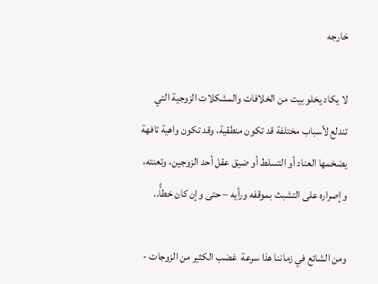خارجه

لا يكاد يخلو بيت من الخلافات والمشكلات الزوجية التي تندلع لأسباب مختلفة قد تكون منطقية، وقد تكون واهية تافهة  يضخمها العناد أو التسلط أو ضيق عقل أحد الزوجين، وتعنته، وإصراره على التشبث بموقفه ورأيه – حتى وإن كان خطأً..

ومن الشائع في زماننا هذا سرعة  غضب الكثير من الزوجات -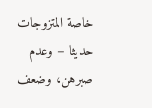خاصة المتزوجات حديثا – وعدم صبرهن، وضعف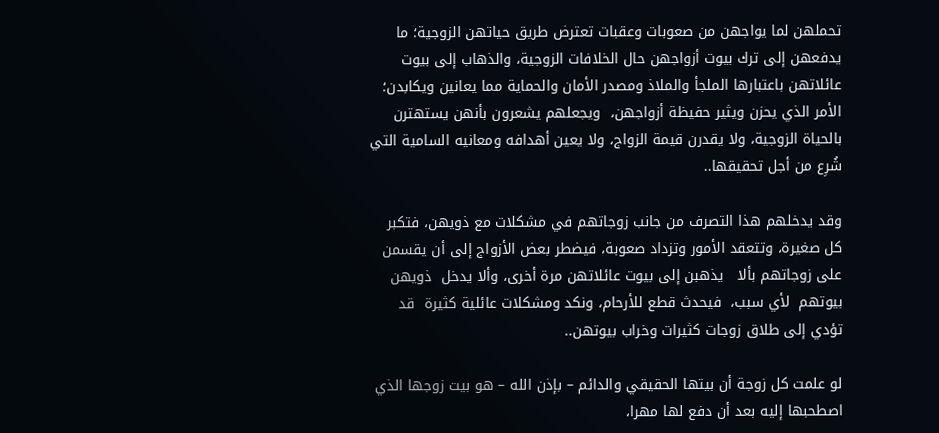تحملهن لما يواجهن من صعوبات وعقبات تعترض طريق حياتهن الزوجية؛ ما يدفعهن إلى ترك بيوت أزواجهن حال الخلافات الزوجية، والذهاب إلى بيوت عائلاتهن باعتبارها الملجأ والملاذ ومصدر الأمان والحماية مما يعانين ويكابدن؛ الأمر الذي يحزن ويثير حفيظة أزواجهن،  ويجعلهم يشعرون بأنهن يستهترن بالحياة الزوجية، ولا يقدرن قيمة الزواج، ولا يعين أهدافه ومعانيه السامية التي شُرِع من أجل تحقيقها..

وقد يدخلهم هذا التصرف من جانب زوجاتهم في مشكلات مع ذويهن، فتكبر كل صغيرة، وتتعقد الأمور وتزداد صعوبة، فيضطر بعض الأزواج إلى أن يقسمن على زوجاتهم بألا   يذهبن إلى بيوت عائلاتهن مرة أخرى، وألا يدخل  ذويهن  بيوتهم  لأي سبب،  فيحدث قطع للأرحام، ونكد ومشكلات عائلية كثيرة  قد تؤدي إلى طلاق زوجات كثيرات وخراب بيوتهن..

لو علمت كل زوجة أن بيتها الحقيقي والدائم – بإذن الله – هو بيت زوجها الذي اصطحبها إليه بعد أن دفع لها مهرا،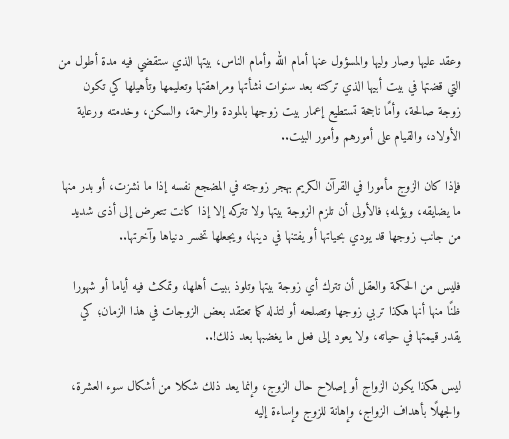وعقد عليها وصار وليها والمسؤول عنها أمام الله وأمام الناس، بيتها الذي ستقضي فيه مدة أطول من التي قضتها في بيت أبيها الذي تركته بعد سنوات نشأتها ومراهقتها وتعليمها وتأهيلها كي تكون زوجة صالحة، وأمًا ناجحة تستطيع إعمار بيت زوجها بالمودة والرحمة، والسكن، وخدمته ورعاية  الأولاد، والقيام على أمورهم وأمور البيت..

فإذا كان الزوج مأمورا في القرآن الكريم بهجر زوجته في المضجع نفسه إذا ما نشزت، أو بدر منها ما يضايقه، ويؤلمه؛ فالأولى أن تلزم الزوجة بيتها ولا تتركه إلا إذا كانت تتعرض إلى أذى شديد من جانب زوجها قد يودي بحياتها أو يفتنها في دينها، ويجعلها تخسر دنياها وآخرتها..

فليس من الحكمة والعقل أن تترك أي زوجة بيتها وتلوذ ببيت أهلها، وتمكث فيه أياما أو شهورا ظنًا منها أنها هكذا تربي زوجها وتصلحه أو لتذله كما تعتقد بعض الزوجات في هذا الزمان؛ كي يقدر قيمتها في حياته، ولا يعود إلى فعل ما يغضبها بعد ذلك!..

ليس هكذا يكون الزواج أو إصلاح حال الزوج، وإنما يعد ذلك شكلا من أشكال سوء العشرة، والجهلًا بأهداف الزواج، وإهانة للزوج وإساءة إليه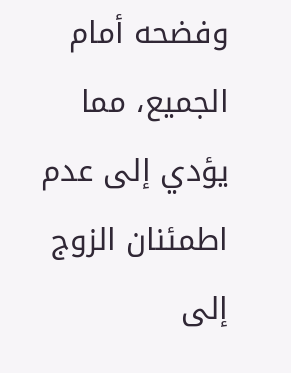وفضحه أمام الجميع، مما يؤدي إلى عدم اطمئنان الزوج إلى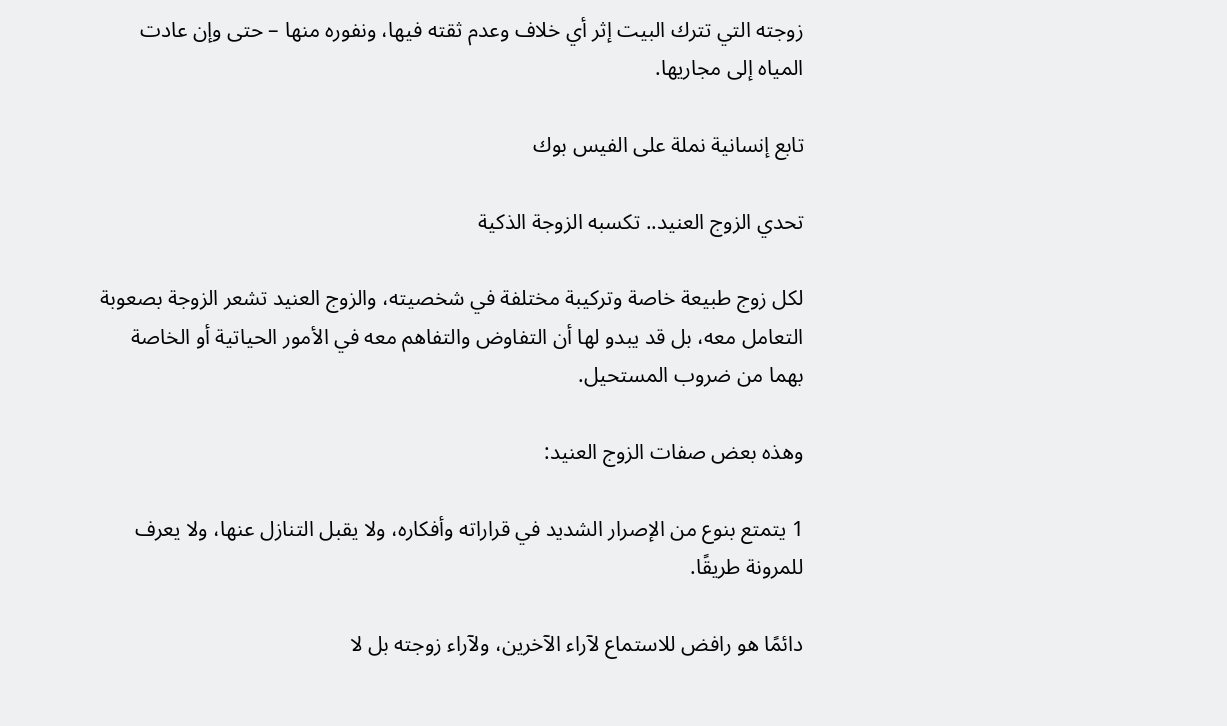زوجته التي تترك البيت إثر أي خلاف وعدم ثقته فيها، ونفوره منها – حتى وإن عادت المياه إلى مجاريها.

تابع إنسانية نملة على الفيس بوك

تحدي الزوج العنيد.. تكسبه الزوجة الذكية

لكل زوج طبيعة خاصة وتركيبة مختلفة في شخصيته، والزوج العنيد تشعر الزوجة بصعوبة التعامل معه، بل قد يبدو لها أن التفاوض والتفاهم معه في الأمور الحياتية أو الخاصة بهما من ضروب المستحيل.

وهذه بعض صفات الزوج العنيد:

1 يتمتع بنوع من الإصرار الشديد في قراراته وأفكاره، ولا يقبل التنازل عنها، ولا يعرف للمرونة طريقًا.

دائمًا هو رافض للاستماع لآراء الآخرين، ولآراء زوجته بل لا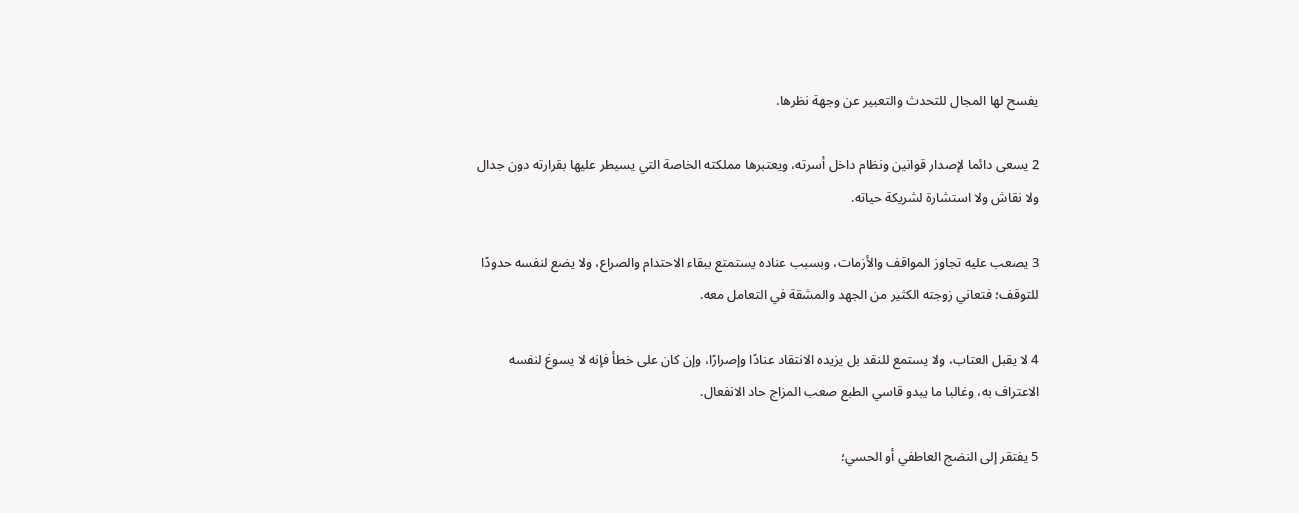يفسح لها المجال للتحدث والتعبير عن وجهة نظرها.

2 يسعى دائما لإصدار قوانين ونظام داخل أسرته، ويعتبرها مملكته الخاصة التي يسيطر عليها بقرارته دون جدال ولا نقاش ولا استشارة لشريكة حياته.

3 يصعب عليه تجاوز المواقف والأزمات، وبسبب عناده يستمتع ببقاء الاحتدام والصراع، ولا يضع لنفسه حدودًا للتوقف؛ فتعاني زوجته الكثير من الجهد والمشقة في التعامل معه.

4 لا يقبل العتاب، ولا يستمع للنقد بل يزيده الانتقاد عنادًا وإصرارًا، وإن كان على خطأ فإنه لا يسوغ لنفسه الاعتراف به، وغالبا ما يبدو قاسي الطبع صعب المزاج حاد الانفعال.

5 يفتقر إلى النضج العاطفي أو الحسي؛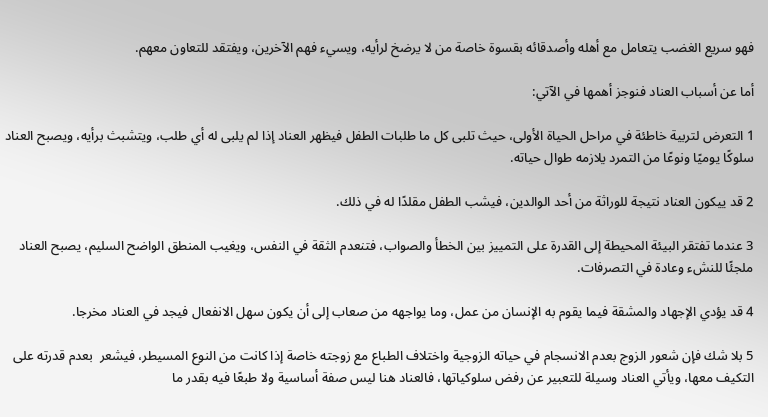فهو سريع الغضب يتعامل مع أهله وأصدقائه بقسوة خاصة من لا يرضخ لرأيه، ويسيء فهم الآخرين، ويفتقد للتعاون معهم.

أما عن أسباب العناد فنوجز أهمها في الآتي:

1 التعرض لتربية خاطئة في مراحل الحياة الأولى، حيث تلبى كل ما طلبات الطفل فيظهر العناد إذا لم يلبى له أي طلب، ويتشبث برأيه، ويصبح العناد سلوكًا يوميًا ونوعًا من التمرد يلازمه طوال حياته.

2 قد ييكون العناد نتيجة للوراثة من أحد الوالدين، فيشب الطفل مقلدًا له في ذلك.

3 عندما تفتقر البيئة المحيطة إلى القدرة على التمييز بين الخطأ والصواب، فتنعدم الثقة في النفس، ويغيب المنطق الواضح السليم، يصبح العناد ملجئًا للنشء وعادة في التصرفات.

4 قد يؤدي الإجهاد والمشقة فيما يقوم به الإنسان من عمل، وما يواجهه من صعاب إلى أن يكون سهل الانفعال فيجد في العناد مخرجا.

5 بلا شك فإن شعور الزوج بعدم الانسجام في حياته الزوجية واختلاف الطباع مع زوجته خاصة إذا كانت من النوع المسيطر، فيشعر  بعدم قدرته على التكيف معها، ويأتي العناد وسيلة للتعبير عن رفض سلوكياتها، فالعناد هنا ليس صفة أساسية ولا طبعًا فيه بقدر ما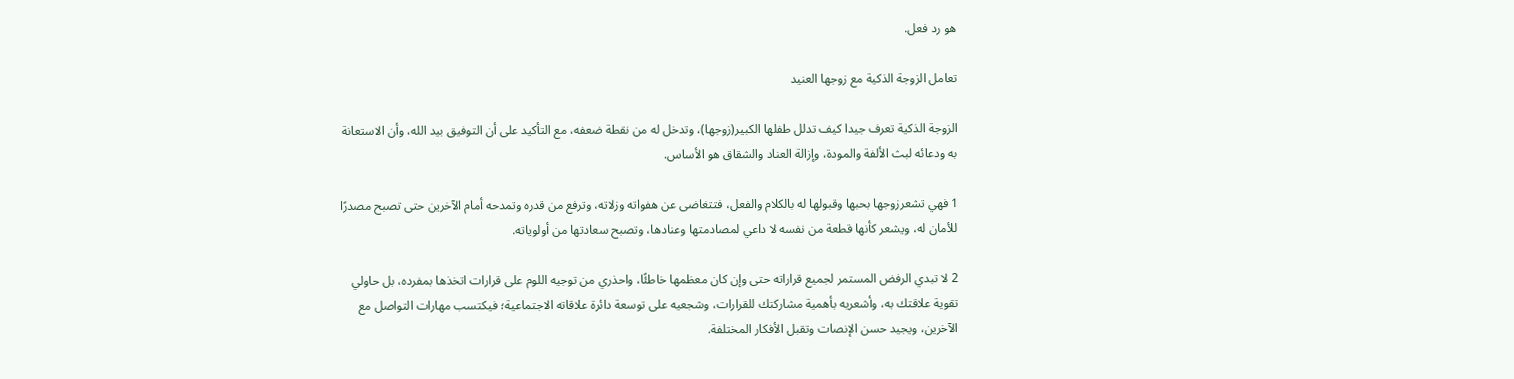هو رد فعل.

تعامل الزوجة الذكية مع زوجها العنيد

الزوجة الذكية تعرف جيدا كيف تدلل طفلها الكبير(زوجها)، وتدخل له من نقطة ضعفه، مع التأكيد على أن التوفيق بيد الله، وأن الاستعانة به ودعائه لبث الألفة والمودة، وإزالة العناد والشقاق هو الأساس.

1 فهي تشعرزوجها بحبها وقبولها له بالكلام والفعل، فتتغاضى عن هفواته وزلاته، وترفع من قدره وتمدحه أمام الآخرين حتى تصبح مصدرًا للأمان له، ويشعر كأنها قطعة من نفسه لا داعي لمصادمتها وعنادها، وتصبح سعادتها من أولوياته.

2 لا تبدي الرفض المستمر لجميع قراراته حتى وإن كان معظمها خاطئًا، واحذري من توجيه اللوم على قرارات اتخذها بمفرده، بل حاولي تقوية علاقتك به، وأشعريه بأهمية مشاركتك للقرارات، وشجعيه على توسعة دائرة علاقاته الاجتماعية؛ فيكتسب مهارات التواصل مع الآخرين، ويجيد حسن الإنصات وتقبل الأفكار المختلفة.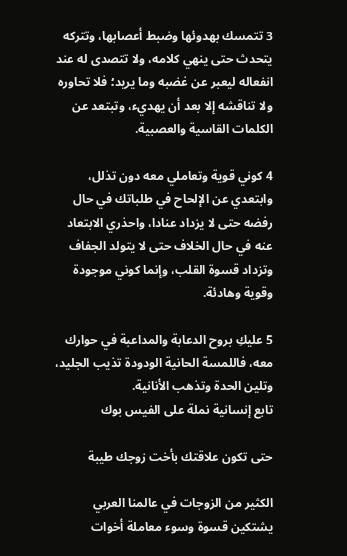3 تتمسك بهدوئها وضبط أعصابها، وتتركه يتحدث حتى ينهي كلامه، ولا تتصدى له عند انفعاله ليعبر عن غضبه وما يريد؛ فلا تحاوره ولا تناقشه إلا بعد أن يهديء، وتبتعد عن الكلمات القاسية والعصبية.

4 كوني قوية وتعاملي معه دون تذلل، وابتعدي عن الإلحاح في طلباتك في حال رفضه حتى لا يزداد عنادا، واحذري الابتعاد عنه في حال الخلاف حتى لا يتولد الجفاف وتزداد قسوة القلب، وإنما كوني موجودة وقوية وهادئة.

5 عليكِ بروح الدعابة والمداعبة في حوارك معه، فاللمسة الحانية الودودة تذيب الجليد، وتلين الحدة وتذهب الأنانية.
تابع إنسانية نملة على الفيس بوك

حتى تكون علاقتك بأخت زوجك طيبة

الكثير من الزوجات في عالمنا العربي يشتكين قسوة وسوء معاملة أخوات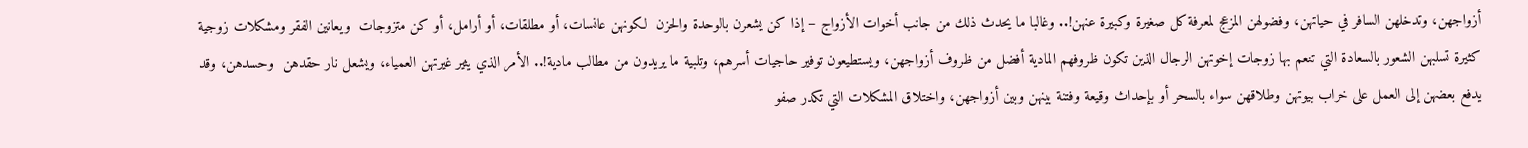أزواجهن، وتدخلهن السافر في حياتهن، وفضولهن المزعج لمعرفة كل صغيرة وكبيرة عنهن!.. وغالبا ما يحدث ذلك من جانب أخوات الأزواج – إذا كن يشعرن بالوحدة والحزن  لكونهن عانسات، أو مطلقات، أو أرامل، أو كن متزوجات  ويعانين الفقر ومشكلات زوجية كثيرة تسلبهن الشعور بالسعادة التي تنعم بها زوجات إخوتهن الرجال الذين تكون ظروفهم المادية أفضل من ظروف أزواجهن، ويستطيعون توفير حاجيات أسرهم، وتلبية ما يريدون من مطالب مادية!.. الأمر الذي يثير غيرتهن العمياء، ويشعل نار حقدهن  وحسدهن، وقد يدفع بعضهن إلى العمل على خراب بيوتهن وطلاقهن سواء بالسحر أو بإحداث وقيعة وفتنة بينهن وبين أزواجهن، واختلاق المشكلات التي تكدر صفو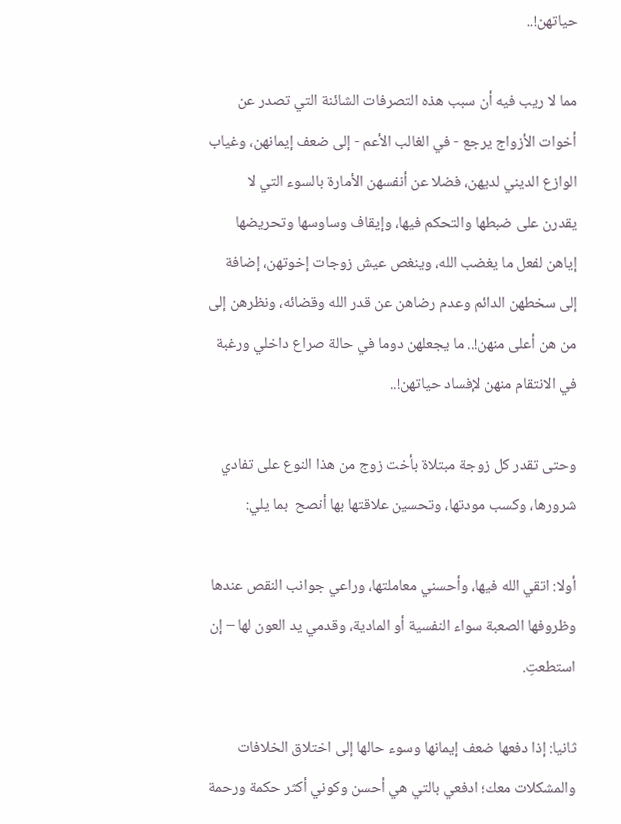حياتهن!..

مما لا ريب فيه أن سبب هذه التصرفات الشائنة التي تصدر عن أخوات الأزواج يرجع - في الغالب الأعم - إلى ضعف إيمانهن، وغياب الوازع الديني لديهن، فضلا عن أنفسهن الأمارة بالسوء التي لا  يقدرن على ضبطها والتحكم فيها، وإيقاف وساوسها وتحريضها إياهن لفعل ما يغضب الله، وينغص عيش زوجات إخوتهن، إضافة إلى سخطهن الدائم وعدم رضاهن عن قدر الله وقضائه، ونظرهن إلى من هن أعلى منهن!.. ما يجعلهن دوما في حالة صراع داخلي ورغبة في الانتقام منهن لإفساد حياتهن!..

وحتى تقدر كل زوجة مبتلاة بأخت زوج من هذا النوع على تفادي شرورها، وكسب مودتها، وتحسين علاقتها بها أنصح  بما يلي:

أولا: اتقي الله فيها، وأحسني معاملتها، وراعي جوانب النقص عندها وظروفها الصعبة سواء النفسية أو المادية، وقدمي يد العون لها – إن استطعتِ.

ثانيا: إذا دفعها ضعف إيمانها وسوء حالها إلى اختلاق الخلافات والمشكلات معك؛ ادفعي بالتي هي أحسن وكوني أكثر حكمة ورحمة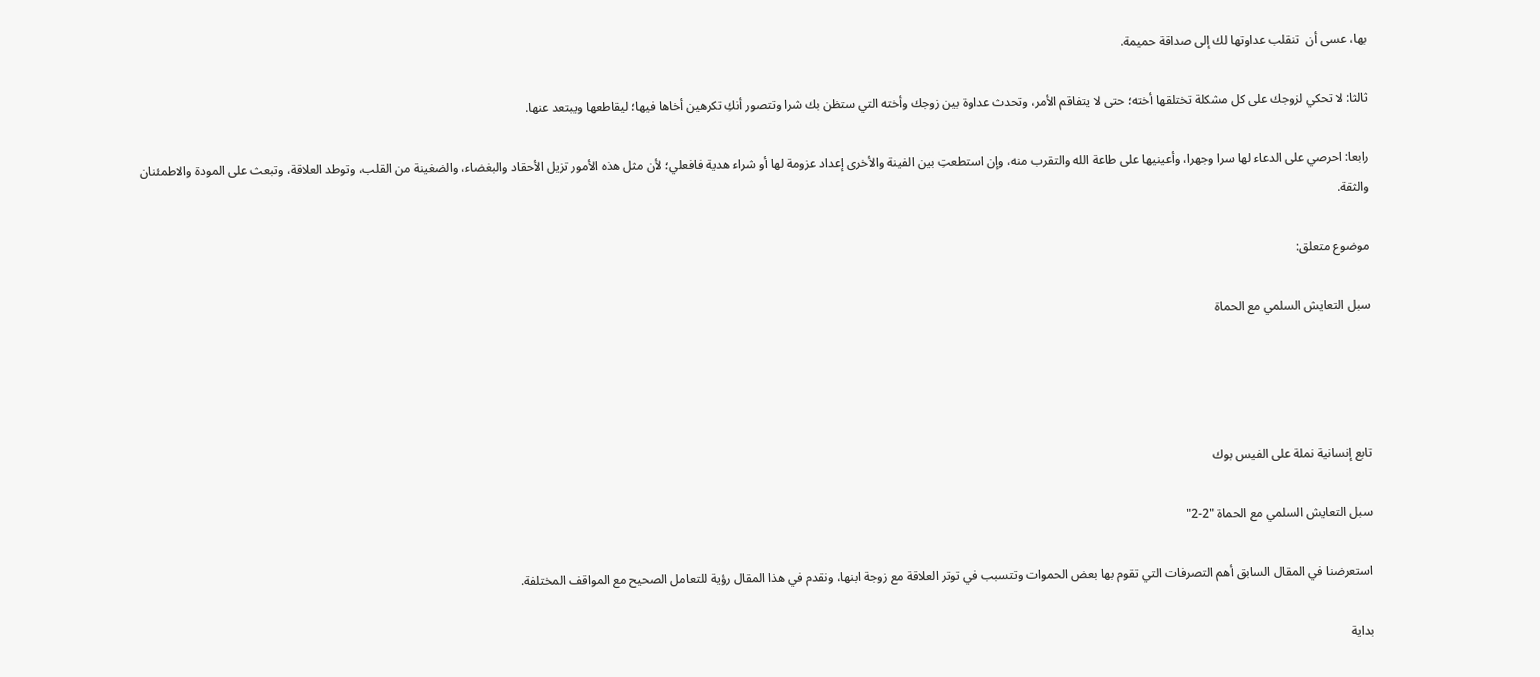بها، عسى أن  تنقلب عداوتها لك إلى صداقة حميمة.

ثالثا: لا تحكي لزوجك على كل مشكلة تختلقها أخته؛ حتى لا يتفاقم الأمر، وتحدث عداوة بين زوجك وأخته التي ستظن بك شرا وتتصور أنكِ تكرهين أخاها فيها؛ ليقاطعها ويبتعد عنها.

رابعا: احرصي على الدعاء لها سرا وجهرا، وأعينيها على طاعة الله والتقرب منه، وإن استطعتِ بين الفينة والأخرى إعداد عزومة لها أو شراء هدية فافعلي؛ لأن مثل هذه الأمور تزيل الأحقاد والبغضاء، والضغينة من القلب، وتوطد العلاقة، وتبعث على المودة والاطمئنان والثقة.

موضوع متعلق:

سبل التعايش السلمي مع الحماة




تابع إنسانية نملة على الفيس بوك

سبل التعايش السلمي مع الحماة "2-2"

استعرضنا في المقال السابق أهم التصرفات التي تقوم بها بعض الحموات وتتسبب في توتر العلاقة مع زوجة ابنها، ونقدم في هذا المقال رؤية للتعامل الصحيح مع المواقف المختلفة.

بداية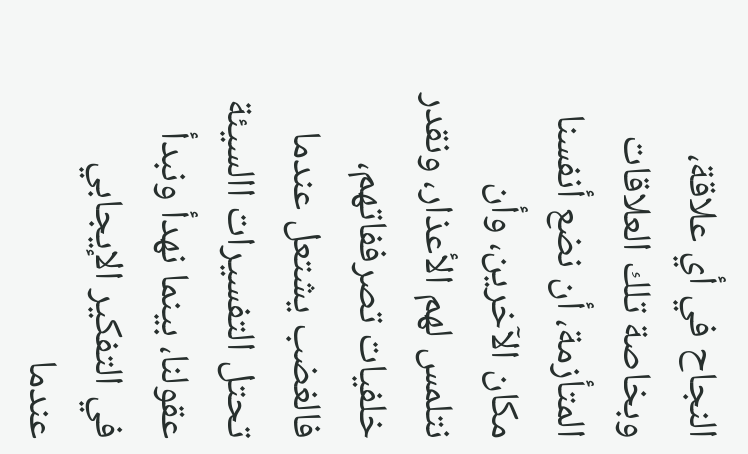النجاح في أي علاقة، وبخاصة تلك العلاقات المتأزمة، أن نضع أنفسنا مكان الآخرين، وأن نتلمس لهم الأعذار، ونقدر خلفيات تصرففاتهم، فالغضب يشتعل عندما تحتل التفسيرات االسيئة عقولنا، بينما نهدأ ونبدأ في التفكير الإيجابي عندما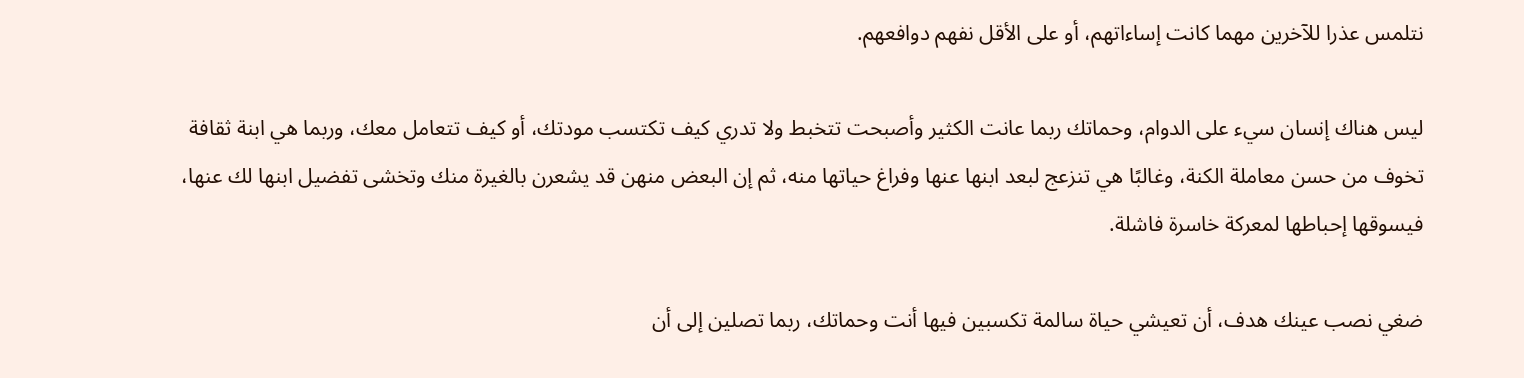نتلمس عذرا للآخرين مهما كانت إساءاتهم، أو على الأقل نفهم دوافعهم.

ليس هناك إنسان سيء على الدوام، وحماتك ربما عانت الكثير وأصبحت تتخبط ولا تدري كيف تكتسب مودتك، أو كيف تتعامل معك، وربما هي ابنة ثقافة تخوف من حسن معاملة الكنة، وغالبًا هي تنزعج لبعد ابنها عنها وفراغ حياتها منه، ثم إن البعض منهن قد يشعرن بالغيرة منك وتخشى تفضيل ابنها لك عنها، فيسوقها إحباطها لمعركة خاسرة فاشلة.

ضغي نصب عينك هدف، أن تعيشي حياة سالمة تكسبين فيها أنت وحماتك، ربما تصلين إلى أن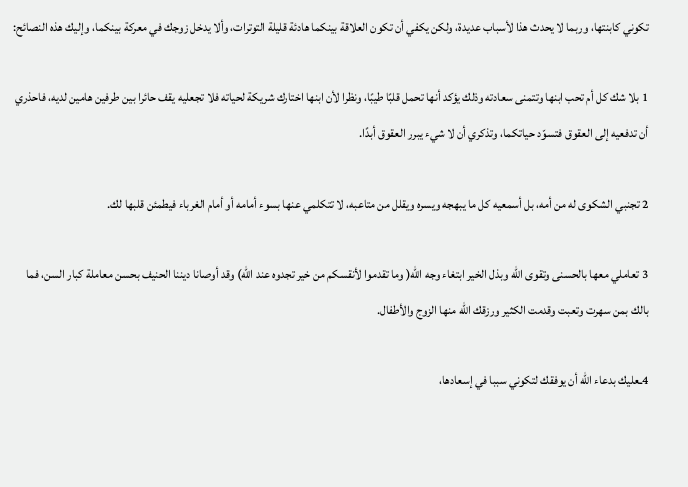تكوني كابنتها، وربما لا يحدث هذا لأسباب عديدة، ولكن يكفي أن تكون العلاقة بينكما هادئة قليلة التوترات، وألا يدخل زوجك في معركة بينكما، وإليك هذه النصائح:

1 بلا شك كل أم تحب ابنها وتتمنى سعادته وذلك يؤكد أنها تحمل قلبًا طيبًا، ونظرا لأن ابنها اختارك شريكة لحياته فلا تجعليه يقف حائرا بين طرفين هامين لديه، فاحذري أن تدفعيه إلى العقوق فتسوّد حياتكما، وتذكري أن لا شيء يبرر العقوق أبدًا.

2 تجنبي الشكوى له من أمه، بل أسمعيه كل ما يبهجه ويسره ويقلل من متاعبه، لا تتكلمي عنها بسوء أمامه أو أمام الغرباء فيطمئن قلبها لك.

3 تعاملي معها بالحسنى وتقوى الله وبذل الخير ابتغاء وجه الله( وما تقدموا لأنقسكم من خير تجدوه عند الله) وقد أوصانا ديننا الحنيف بحسن معاملة كبار السن، فما بالك بمن سهرت وتعبت وقدمت الكثير ورزقك الله منها الزوج والأطفال.

4ـعليك بدعاء الله أن يوفقك لتكوني سببا في إسعادها،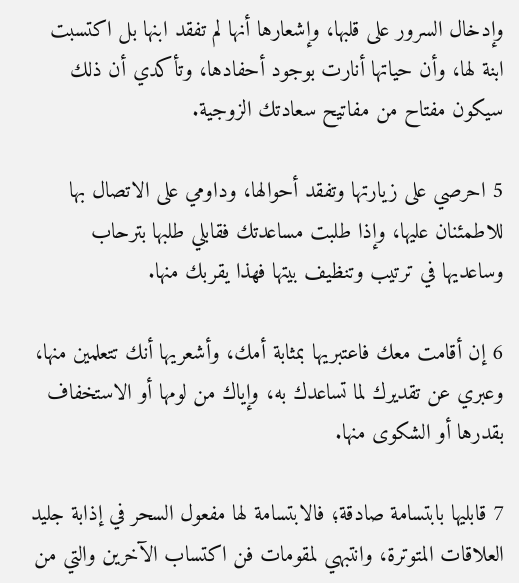وإدخال السرور على قلبها، وإشعارها أنها لم تفقد ابنها بل اكتسبت ابنة لها، وأن حياتها أنارت بوجود أحفادها، وتأكدي أن ذلك سيكون مفتاح من مفاتيح سعادتك الزوجية.

5 احرصي على زيارتها وتفقد أحوالها، وداومي على الاتصال بها للاطمئنان عليها، وإذا طلبت مساعدتك فقابلي طلبها بترحاب وساعديها في ترتيب وتنظيف بيتها فهذا يقربك منها.

6 إن أقامت معك فاعتبريها بمثابة أمك، وأشعريها أنك تتعلمين منها، وعبري عن تقديرك لما تساعدك به، وإياك من لومها أو الاستخفاف بقدرها أو الشكوى منها.

7 قابليها بابتسامة صادقة؛ فالابتسامة لها مفعول السحر في إذابة جليد العلاقات المتوترة، وانتبهي لمقومات فن اكتساب الآخرين والتي من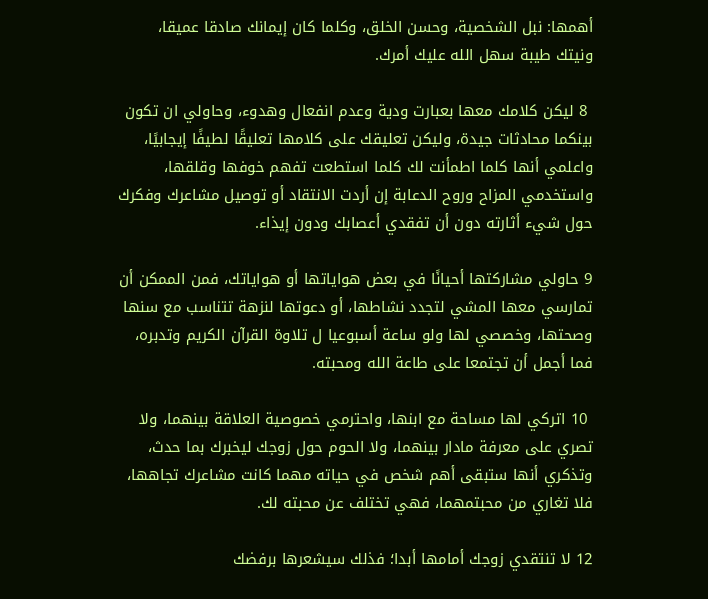أهمها: نبل الشخصية، وحسن الخلق، وكلما كان إيمانك صادقا عميقا، ونيتك طيبة سهل الله عليك أمرك.

 8 ليكن كلامك معها بعبارت ودية وعدم انفعال وهدوء، وحاولي ان تكون بينكما محادثات جيدة، وليكن تعليقك على كلامها تعليقًا لطيفًا إيجابيًا، واعلمي أنها كلما اطمأنت لك كلما استطعت تفهم خوفها وقلقها، واستخدمي المزاح وروح الدعابة إن أردت الانتقاد أو توصيل مشاعرك وفكرك حول شيء أثارته دون أن تفقدي أعصابك ودون إيذاء.

9 حاولي مشاركتها أحيانًا في بعض هواياتها أو هواياتك، فمن الممكن أن تمارسي معها المشي لتجدد نشاطها، أو دعوتها لنزهة تتناسب مع سنها وصحتها، وخصصي لها ولو ساعة أسبوعيا ل تلاوة القرآن الكريم وتدبره، فما أجمل أن تجتمعا على طاعة الله ومحبته.

 10 اتركي لها مساحة مع ابنها، واحترمي خصوصية العلاقة بينهما، ولا تصري على معرفة مادار بينهما، ولا الحوم حول زوجك ليخبرك بما حدث، وتذكري أنها ستبقى أهم شخص في حياته مهما كانت مشاعرك تجاهها، فلا تغاري من محبتمهما، فهي تختلف عن محبته لك.

12 لا تنتقدي زوجك أمامها أبدا؛ فذلك سيشعرها برفضك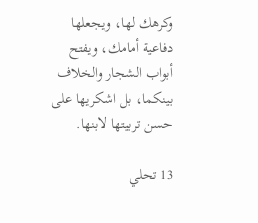وكرهك لها، ويجعلها دفاعية أمامك، ويفتح أبواب الشجار والخلاف بينكما، بل اشكريها على حسن تربيتها لابنها.

13 تحلي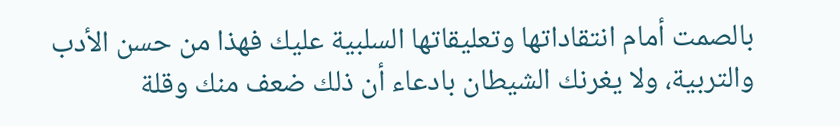بالصمت أمام انتقاداتها وتعليقاتها السلبية عليك فهذا من حسن الأدب والتربية، ولا يغرنك الشيطان بادعاء أن ذلك ضعف منك وقلة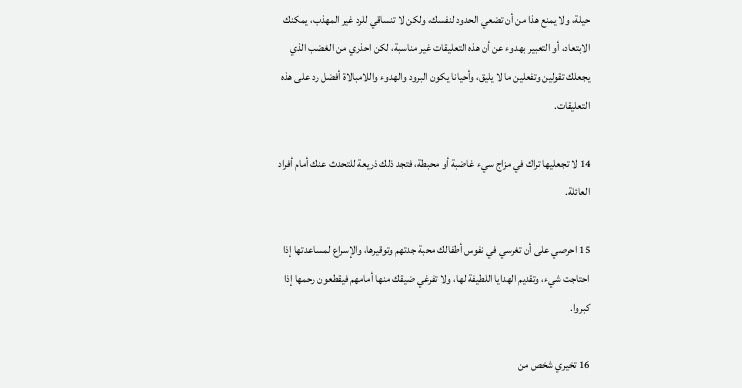حيلة، ولا يمنع هذا من أن تضعي الحدود لنفسك، ولكن لا تنساقي للرد غير المهذب، يمكنك الابتعاد، أو التعبير بهدوء عن أن هذه التعليقات غير مناسبة، لكن احذري من الغضب الذي يجعلك تقولين وتفعلين ما لا يليق، وأحيانا يكون البرود والهدوء واللامبالاة أفضل رد على هذه التعليقات.

14 لا تجعليها تراك في مزاج سيء غاضبة أو محبطة، فتجد ذلك ذريعة للتحدث عنك أمام أفراد العائلة.

15 احرصي على أن تغرسي في نفوس أطفالك محبة جدتهم وتوقيرها، والإسراع لمساعدتها إذا احتاجت شيء، وتقديم الهدايا اللطيفة لها، ولا تفرغي ضيقك منها أمامهم فيقطعون رحمها إذا كبروا.

16 تخيري شخص من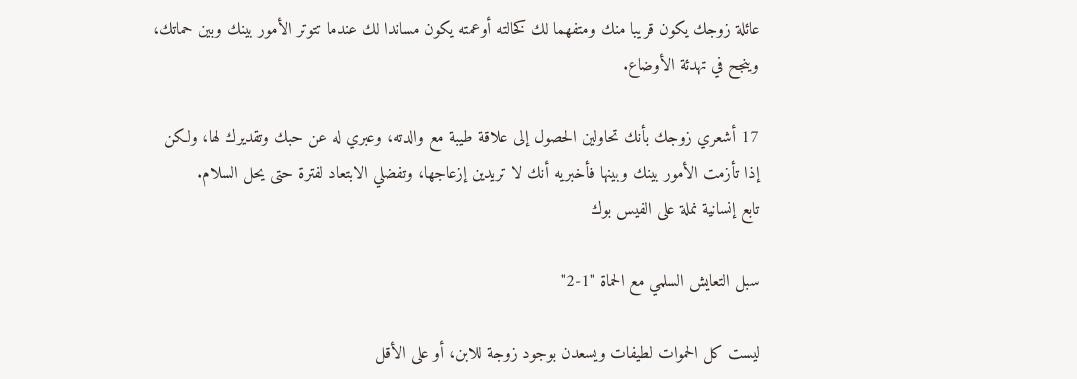عائلة زوجك يكون قريبا منك ومتفهما لك كخالته أوعمته يكون مساندا لك عندما تتوتر الأمور بينك وبين حماتك، وينجح في تهدئة الأوضاع.

17 أشعري زوجك بأنك تحاولين الحصول إلى علاقة طيبة مع والدته، وعبري له عن حبك وتقديرك لها، ولكن إذا تأزمت الأمور بينك وبينها فأخبريه أنك لا تريدين إزعاجها، وتفضلي الابتعاد لفترة حتى يحل السلام.
تابع إنسانية نملة على الفيس بوك

سبل التعايش السلمي مع الحماة "1-2"

ليست كل الحموات لطيفات ويسعدن بوجود زوجة للابن، أو على الأقل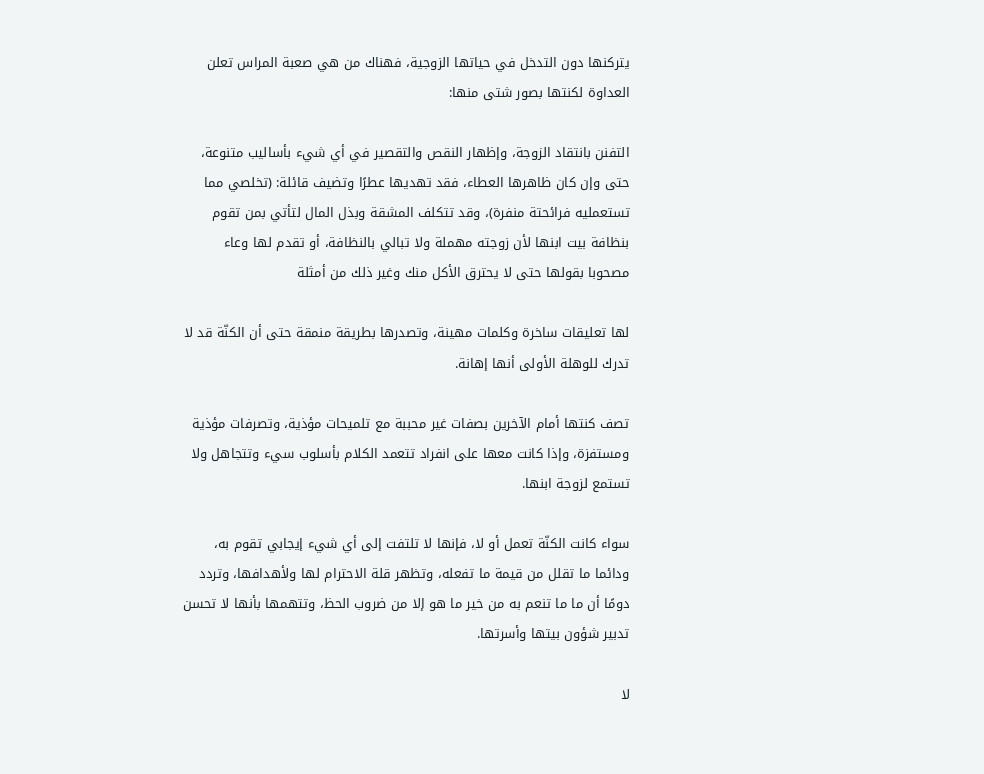يتركنها دون التدخل في حياتها الزوجية، فهناك من هي صعبة المراس تعلن العداوة لكنتها بصور شتى منها:

التفنن بانتقاد الزوجة، وإظهار النقص والتقصير في أي شيء بأساليب متنوعة، حتى وإن كان ظاهرها العطاء، فقد تهديها عطرًا وتضيف قائلة: (تخلصي مما تستعمليه فرائحتة منفرة)، وقد تتكلف المشقة وبذل المال لتأتي بمن تقوم بنظافة بيت ابنها لأن زوجته مهملة ولا تبالي بالنظافة، أو تقدم لها وعاء مصحوبا بقولها حتى لا يحترق الأكل منك وغير ذلك من أمثلة

لها تعليقات ساخرة وكلمات مهينة، وتصدرها بطريقة منمقة حتى أن الكنّة قد لا تدرك للوهلة الأولى أنها إهانة.

تصف كنتها أمام الآخرين بصفات غير محببة مع تلميحات مؤذية، وتصرفات مؤذية ومستفزة، وإذا كانت معها على انفراد تتعمد الكلام بأسلوب سيء وتتجاهل ولا تستمع لزوجة ابنها.

سواء كانت الكنّة تعمل أو لا، فإنها لا تلتفت إلى أي شيء إيجابي تقوم به، ودائما ما تقلل من قيمة ما تفعله، وتظهر قلة الاحترام لها ولأهدافها، وتردد دومًا أن ما ما تنعم به من خير ما هو إلا من ضروب الحظ، وتتهمها بأنها لا تحسن تدبير شؤون بيتها وأسرتها.

لا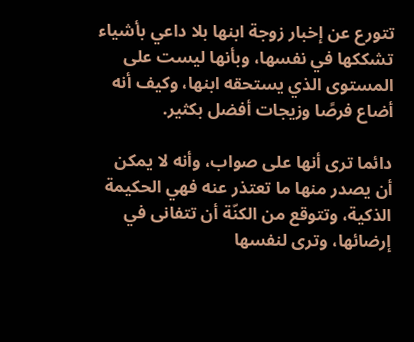تتورع عن إخبار زوجة ابنها بلا داعي بأشياء تشككها في نفسها، وبأنها ليست على المستوى الذي يستحقه ابنها، وكيف أنه أضاع فرصًا وزيجات أفضل بكثير.

دائما ترى أنها على صواب، وأنه لا يمكن أن يصدر منها ما تعتذر عنه فهي الحكيمة الذكية، وتتوقع من الكنّة أن تتفانى في إرضائها، وترى لنفسها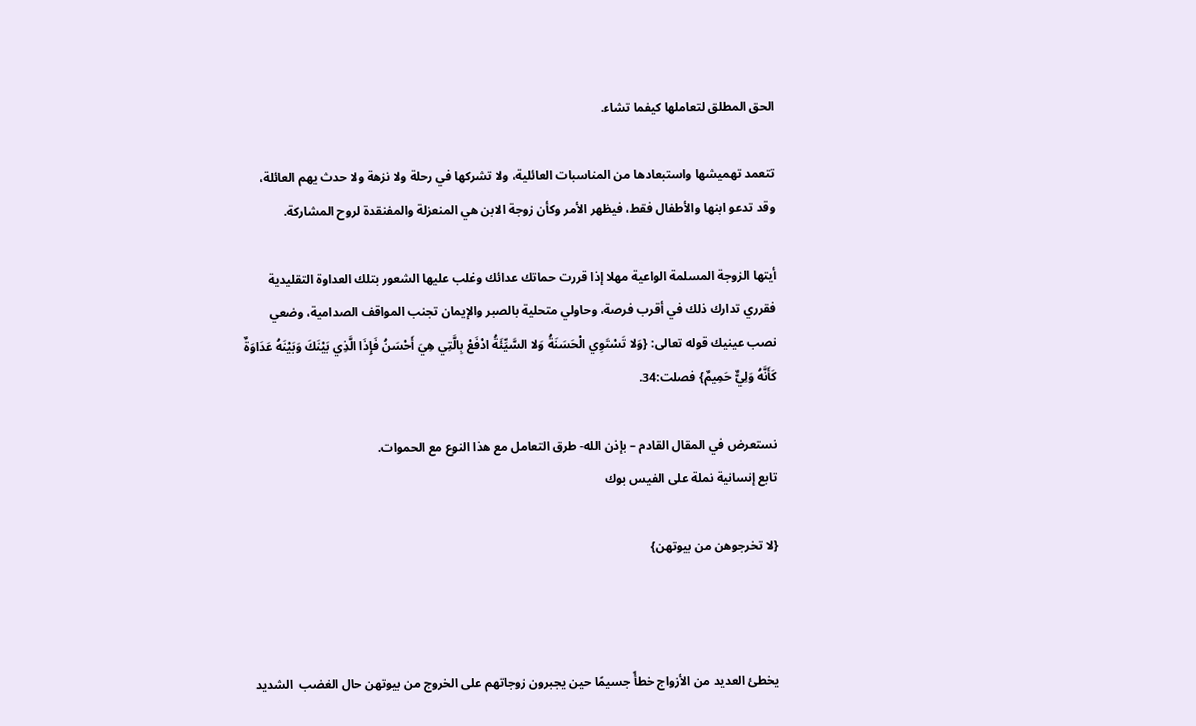الحق المطلق لتعاملها كيفما تشاء.

تتعمد تهميشها واستبعادها من المناسبات العائلية، ولا تشركها في رحلة ولا نزهة ولا حدث يهم العائلة، وقد تدعو ابنها والأطفال فقط، فيظهر الأمر وكأن زوجة الابن هي المنعزلة والمفنقدة لروح المشاركة.

أيتها الزوجة المسلمة الواعية مهلا إذا قررت حماتك عدائك وغلب عليها الشعور بتلك العداوة التقليدية فقرري تدارك ذلك في أقرب فرصة، وحاولي متحلية بالصبر والإيمان تجنب المواقف الصدامية، وضعي نصب عينيك قوله تعالى: {وَلا تَسْتَوِي الْحَسَنَةُ وَلا السَّيِّئَةُ ادْفَعْ بِالَّتِي هِيَ أَحْسَنُ فَإِذَا الَّذِي بَيْنَكَ وَبَيْنَهُ عَدَاوَةٌ كَأَنَّهُ وَلِيٌّ حَمِيمٌ} فصلت:34.

نستعرض في المقال القادم – بإذن الله- طرق التعامل مع هذا النوع مع الحموات.
تابع إنسانية نملة على الفيس بوك

{لا تخرجوهن من بيوتهن}



يخطئ العديد من الأزواج خطأً جسيمًا حين يجبرون زوجاتهم على الخروج من بيوتهن حال الغضب  الشديد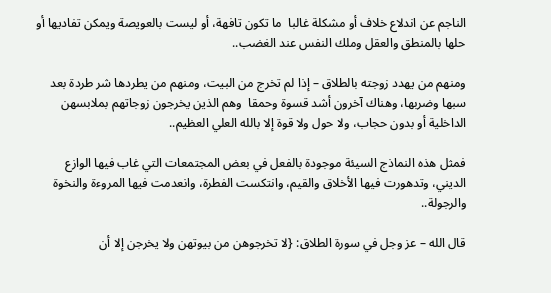الناجم عن اندلاع خلاف أو مشكلة غالبا  ما تكون تافهة، أو ليست بالعويصة ويمكن تفاديها أو حلها بالمنطق والعقل وملك النفس عند الغضب..

ومنهم من يهدد زوجته بالطلاق – إذا لم تخرج من البيت، ومنهم من يطردها شر طردة بعد سبها وضربها، وهناك آخرون أشد قسوة وحمقا  وهم الذين يخرجون زوجاتهم بملابسهن الداخلية أو بدون حجاب، ولا حول ولا قوة إلا بالله العلي العظيم..

فمثل هذه النماذج السيئة موجودة بالفعل في بعض المجتمعات التي غاب فيها الوازع الديني، وتدهورت فيها الأخلاق والقيم، وانتكست الفطرة، وانعدمت فيها المروءة والنخوة والرجولة..

قال الله – عز وجل في سورة الطلاق: {لا تخرجوهن من بيوتهن ولا يخرجن إلا أن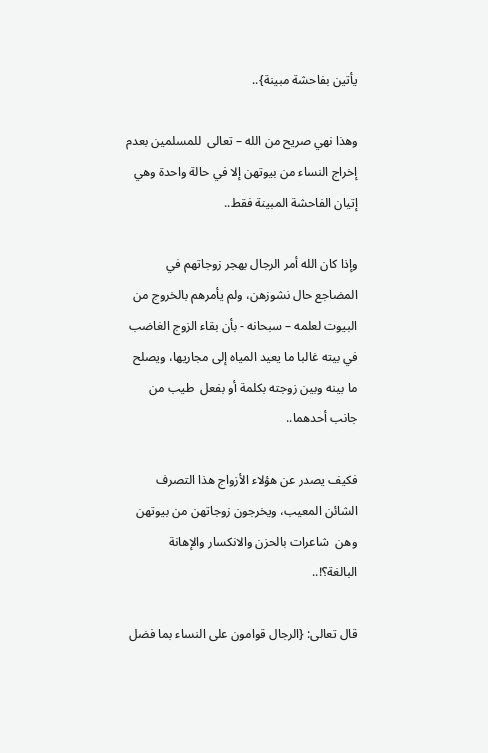يأتين بفاحشة مبينة}..

وهذا نهي صريح من الله – تعالى  للمسلمين بعدم إخراج النساء من بيوتهن إلا في حالة واحدة وهي إتيان الفاحشة المبينة فقط..

وإذا كان الله أمر الرجال بهجر زوجاتهم في المضاجع حال نشوزهن، ولم يأمرهم بالخروج من البيوت لعلمه – سبحانه - بأن بقاء الزوج الغاضب في بيته غالبا ما يعيد المياه إلى مجاريها، ويصلح  ما بينه وبين زوجته بكلمة أو بفعل  طيب من جانب أحدهما..

فكيف يصدر عن هؤلاء الأزواج هذا التصرف الشائن المعيب، ويخرجون زوجاتهن من بيوتهن وهن  شاعرات بالحزن والانكسار والإهانة البالغة؟!..

قال تعالى: {الرجال قوامون على النساء بما فضل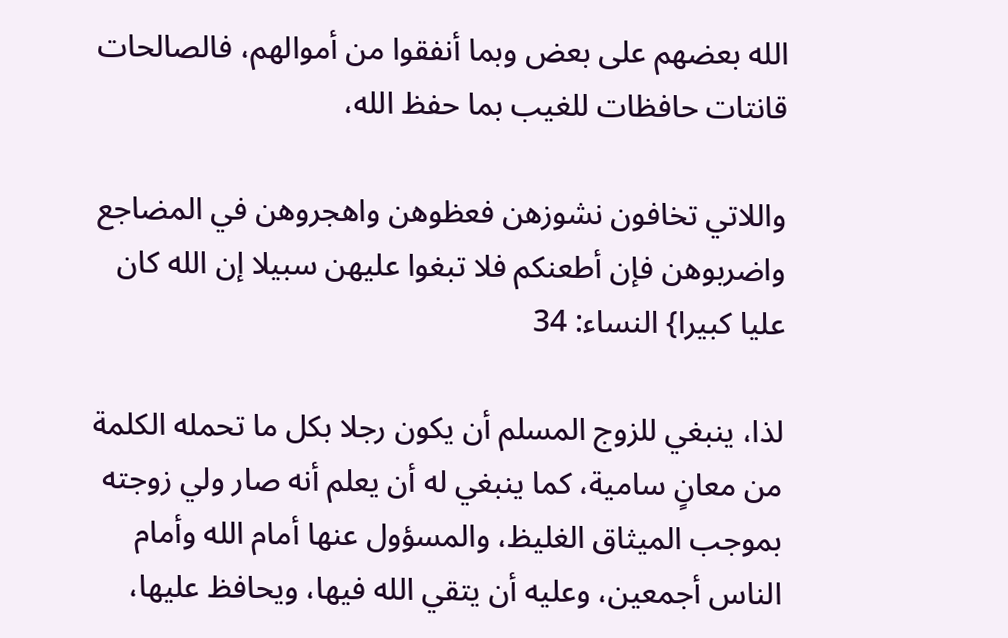الله بعضهم على بعض وبما أنفقوا من أموالهم، فالصالحات قانتات حافظات للغيب بما حفظ الله،

واللاتي تخافون نشوزهن فعظوهن واهجروهن في المضاجع واضربوهن فإن أطعنكم فلا تبغوا عليهن سبيلا إن الله كان عليا كبيرا} النساء: 34

لذا، ينبغي للزوج المسلم أن يكون رجلا بكل ما تحمله الكلمة من معانٍ سامية، كما ينبغي له أن يعلم أنه صار ولي زوجته بموجب الميثاق الغليظ، والمسؤول عنها أمام الله وأمام الناس أجمعين، وعليه أن يتقي الله فيها، ويحافظ عليها،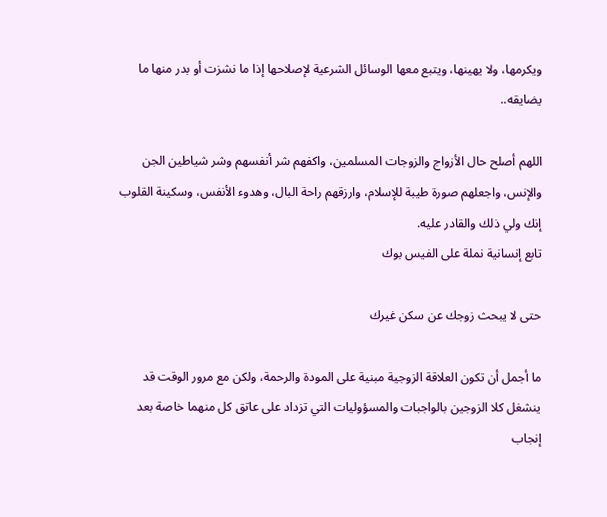ويكرمها، ولا يهينها، ويتبع معها الوسائل الشرعية لإصلاحها إذا ما نشزت أو بدر منها ما يضايقه..

اللهم أصلح حال الأزواج والزوجات المسلمين، واكفهم شر أنفسهم وشر شياطين الجن والإنس، واجعلهم صورة طيبة للإسلام، وارزقهم راحة البال، وهدوء الأنفس، وسكينة القلوب إنك ولي ذلك والقادر عليه.
تابع إنسانية نملة على الفيس بوك

حتى لا يبحث زوجك عن سكن غيرك

ما أجمل أن تكون العلاقة الزوجية مبنية على المودة والرحمة، ولكن مع مرور الوقت قد ينشغل كلا الزوجين بالواجبات والمسؤوليات التي تزداد على عاتق كل منهما خاصة بعد إنجاب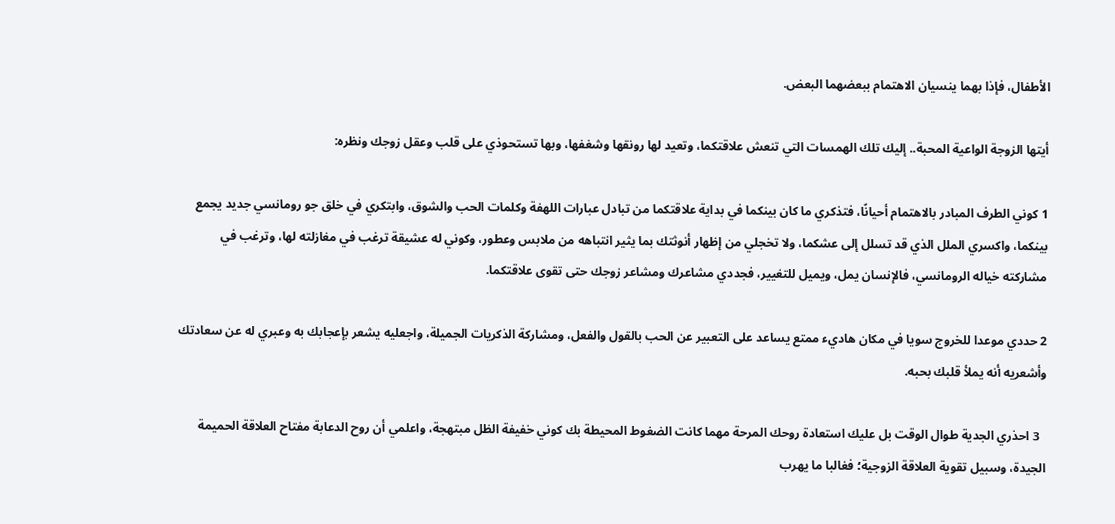الأطفال، فإذا بهما ينسيان الاهتمام ببعضهما البعض.

أيتها الزوجة الواعية المحبة.. إليك تلك الهمسات التي تنعش علاقتكما، وتعيد لها رونقها وشغفها، وبها تستحوذي على قلب وعقل زوجك ونظره:

1 كوني الطرف المبادر بالاهتمام أحيانًا، فتذكري ما كان بينكما في بداية علاقتكما من تبادل عبارات اللهفة وكلمات الحب والشوق، وابتكري في خلق جو رومانسي جديد يجمع بينكما، واكسري الملل الذي قد تسلل إلى عشكما، ولا تخجلي من إظهار أنوثتك بما يثير انتباهه من ملابس وعطور، وكوني له عشيقة ترغب في مغازلته لها، وترغب في مشاركته خياله الرومانسي، فالإنسان يمل، ويميل للتغيير، فجددي مشاعرك ومشاعر زوجك حتى تقوى علاقتكما.

2 حددي موعدا للخروج سويا في مكان هاديء ممتع يساعد على التعبير عن الحب بالقول والفعل، ومشاركة الذكريات الجميلة، واجعليه يشعر بإعجابك به وعبري له عن سعادتك وأشعريه أنه يملأ قلبك بحبه.

  3 احذري الجدية طوال الوقت بل عليك استعادة روحك المرحة مهما كانت الضغوط المحيطة بك كوني خفيفة الظل مبتهجة، واعلمي أن روح الدعابة مفتاح العلاقة الحميمة الجيدة، وسبيل تقوية العلاقة الزوجية؛ فغالبا ما يهرب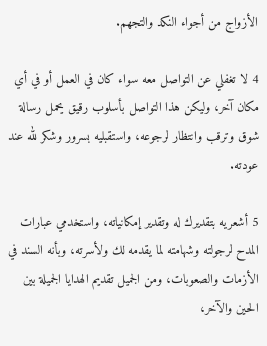الأزواج من أجواء النكد والتجهم.

4 لا تغفلي عن التواصل معه سواء كان في العمل أو في أي مكان آخر، وليكن هذا التواصل بأسلوب رقيق يحمل رسالة شوق وترقب وانتظار لرجوعه، واستقبليه بسرور وشكر لله عند عودته.

5 أشعريه بتقديرك له وتقدير إمكانياته، واستخدمي عبارات المدح لرجولته وشهامته لما يقدمه لك ولأسرته، وبأنه السند في الأزمات والصعوبات، ومن الجميل تقديم الهدايا الجميلة بين الحين والآخر،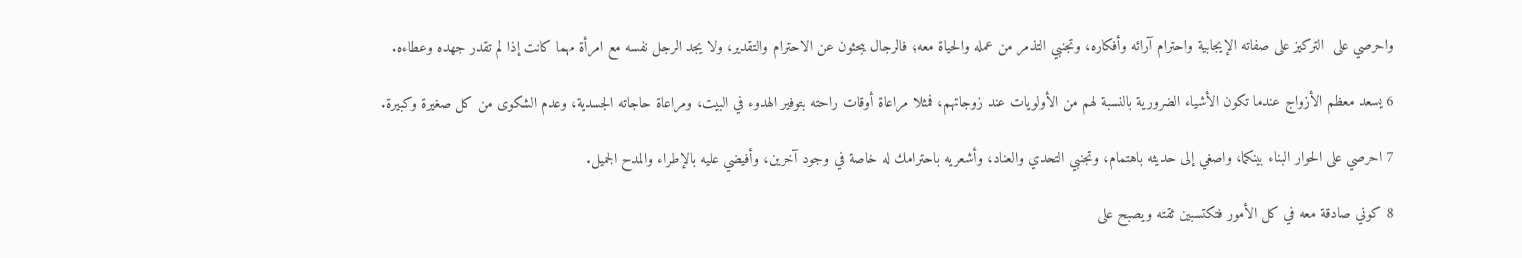واحرصي على  التركيز على صفاته الإيجابية واحترام آرائه وأفكاره، وتجنبي التذمر من عمله والحياة معه؛ فالرجال يبحثون عن الاحترام والتقدير، ولا يجد الرجل نفسه مع امرأة مهما كانت إذا لم تقدر جهده وعطاءه.

6 يسعد معظم الأزواج عندما تكون الأشياء الضرورية بالنسبة لهم من الأولويات عند زوجاتهم، فمثلا مراعاة أوقات راحته بتوفير الهدوء في البيت، ومراعاة حاجاته الجسدية، وعدم الشكوى من كل صغيرة وكبيرة.

7 احرصي على الحوار البناء بينكما، واصغي إلى حديثه باهتمام، وتجنبي التحدي والعناد، وأشعريه باحترامك له خاصة في وجود آخرين، وأفيضي عليه بالإطراء والمدح الجميل.

8 كوني صادقة معه في كل الأمور فتكتسبين ثقته ويصبح على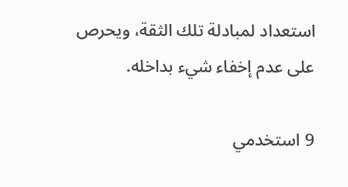استعداد لمبادلة تلك الثقة، ويحرص على عدم إخفاء شيء بداخله.

9 استخدمي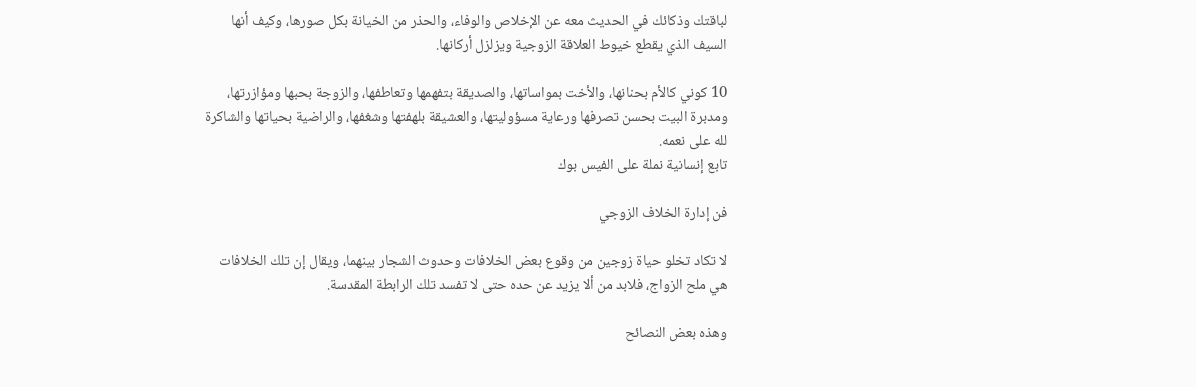لباقتك وذكائك في الحديث معه عن الإخلاص والوفاء، والحذر من الخيانة بكل صورها، وكيف أنها السيف الذي يقطع خيوط العلاقة الزوجية ويزلزل أركانها.

10 كوني كالأم بحنانها، والأخت بمواساتها، والصديقة بتفهمها وتعاطفها، والزوجة بحبها ومؤازرتها، ومدبرة البيت بحسن تصرفها ورعاية مسؤوليتها، والعشيقة بلهفتها وشغفها، والراضية بحياتها والشاكرة لله على نعمه.
تابع إنسانية نملة على الفيس بوك

فن إدارة الخلاف الزوجي

لا تكاد تخلو حياة زوجين من وقوع بعض الخلافات وحدوث الشجار بينهما، ويقال إن تلك الخلافات هي ملح الزواج، فلابد من ألا يزيد عن حده حتى لا تفسد تلك الرابطة المقدسة.

وهذه بعض النصائح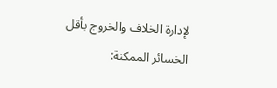لإدارة الخلاف والخروج بأقل الخسائر الممكنة: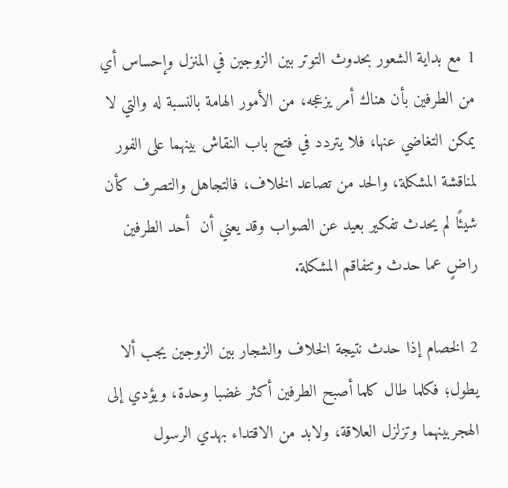1 مع بداية الشعور بحدوث التوتر بين الزوجين في المنزل وإحساس أي من الطرفين بأن هناك أمر يزعجه، من الأمور الهامة بالنسبة له والتي لا يمكن التغاضي عنها، فلا يتردد في فتح باب النقاش بينهما على الفور لمناقشة المشكلة، والحد من تصاعد الخلاف، فالتجاهل والتصرف كأن شيئًا لم يحدث تفكير بعيد عن الصواب وقد يعني أن  أحد الطرفين راضٍ عما حدث وتتفاقم المشكلة.

2 الخصام إذا حدث نتيجة الخلاف والشجار بين الزوجين يجب ألا يطول؛ فكلما طال كلما أصبح الطرفين أكثر غضبا وحدة، ويؤدي إلى الهجربينهما وتزلزل العلاقة، ولابد من الاقتداء بهدي الرسول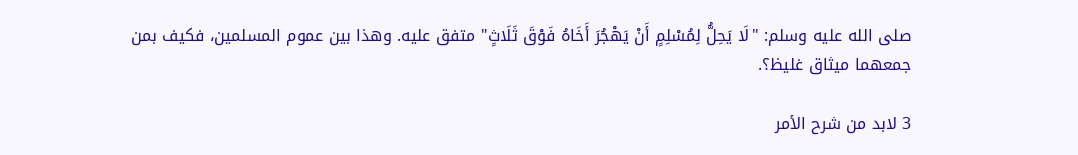صلى الله عليه وسلم: "لَا يَحِلُّ لِمُسْلِمٍ أَنْ يَهْجُرَ أَخَاهُ فَوْقَ ثَلَاثٍ" متفق عليه. وهذا بين عموم المسلمين، فكيف بمن جمعهما ميثاق غليظ؟.

3 لابد من شرح الأمر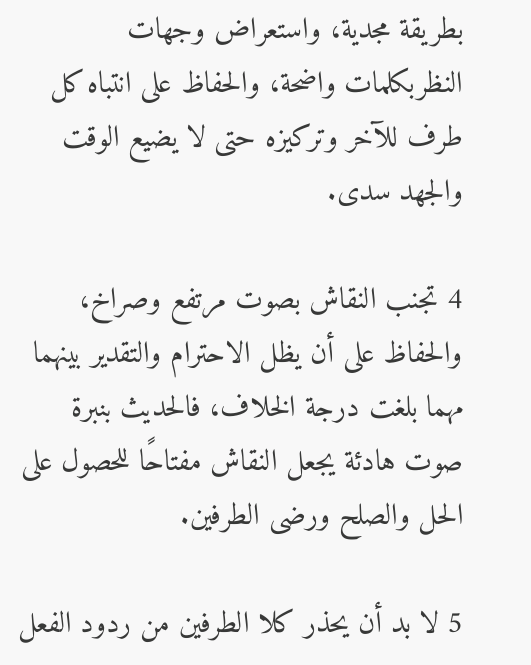بطريقة مجدية، واستعراض وجهات النظربكلمات واضحة، والحفاظ على انتباه كل طرف للآخر وتركيزه حتى لا يضيع الوقت والجهد سدى.

4 تجنب النقاش بصوت مرتفع وصراخ، والحفاظ على أن يظل الاحترام والتقدير بينهما مهما بلغت درجة الخلاف، فالحديث بنبرة صوت هادئة يجعل النقاش مفتاحًا للحصول على الحل والصلح ورضى الطرفين.

5 لا بد أن يحذر كلا الطرفين من ردود الفعل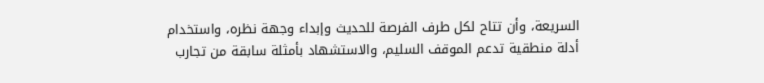السريعة، وأن تتاح لكل طرف الفرصة للحديث وإبداء وجهة نظره، واستخدام أدلة منطقية تدعم الموقف السليم، والاستشهاد بأمثلة سابقة من تجارب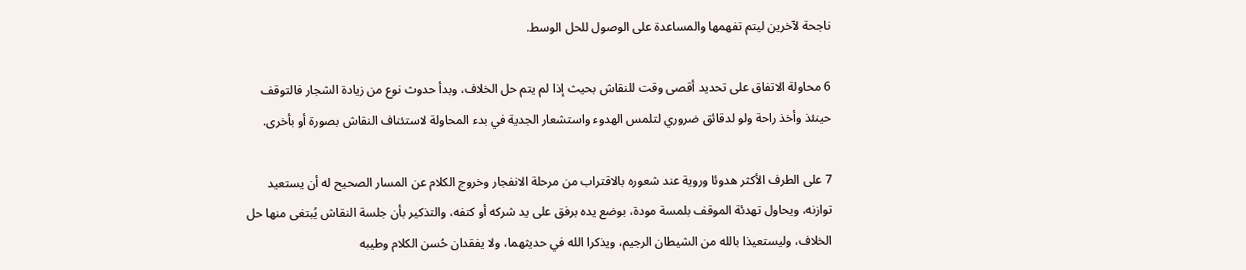ناجحة لآخرين ليتم تفهمها والمساعدة على الوصول للحل الوسط.

6 محاولة الاتفاق على تحديد أقصى وقت للنقاش بحيث إذا لم يتم حل الخلاف، وبدأ حدوث نوع من زيادة الشجار فالتوقف حينئذ وأخذ راحة ولو لدقائق ضروري لتلمس الهدوء واستشعار الجدية في بدء المحاولة لاستئناف النقاش بصورة أو بأخرى.

7 على الطرف الأكثر هدوئا وروية عند شعوره بالاقتراب من مرحلة الانفجار وخروج الكلام عن المسار الصحيح له أن يستعيد توازنه، ويحاول تهدئة الموقف بلمسة مودة، بوضع يده برفق على يد شركه أو كتفه، والتذكير بأن جلسة النقاش يُبتغى منها حل الخلاف، وليستعيذا بالله من الشيطان الرجيم، ويذكرا الله في حديثهما، ولا يفقدان حُسن الكلام وطيبه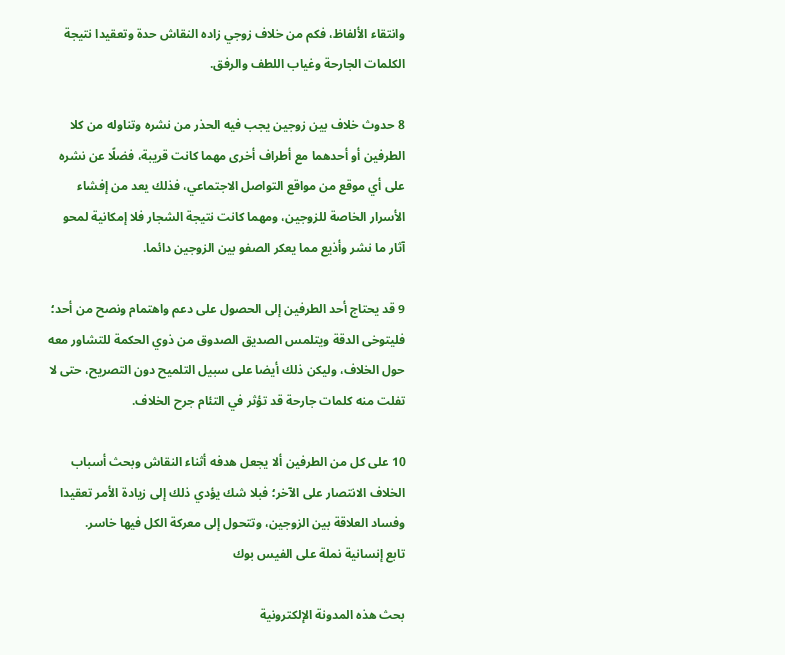وانتقاء الألفاظ، فكم من خلاف زوجي زاده النقاش حدة وتعقيدا نتيجة الكلمات الجارحة وغياب اللطف والرفق.

8 حدوث خلاف بين زوجين يجب فيه الحذر من نشره وتناوله من كلا الطرفين أو أحدهما مع أطراف أخرى مهما كانت قريبة، فضلًا عن نشره على أي موقع من مواقع التواصل الاجتماعي، فذلك يعد من إفشاء الأسرار الخاصة للزوجين، ومهما كانت نتيجة الشجار فلا إمكانية لمحو آثار ما نشر وأذيع مما يعكر الصفو بين الزوجين دائما.

9 قد يحتاج أحد الطرفين إلى الحصول على دعم واهتمام ونصح من أحد؛ فليتوخى الدقة ويتلمس الصديق الصدوق من ذوي الحكمة للتشاور معه حول الخلاف، وليكن ذلك أيضا على سبيل التلميح دون التصريح، حتى لا تفلت منه كلمات جارحة قد تؤثر في التئام جرح الخلاف.

10 على كل من الطرفين ألا يجعل هدفه أثناء النقاش وبحث أسباب الخلاف الانتصار على الآخر؛ فبلا شك يؤدي ذلك إلى زيادة الأمر تعقيدا وفساد العلاقة بين الزوجين، وتتحول إلى معركة الكل فيها خاسر.
تابع إنسانية نملة على الفيس بوك

بحث هذه المدونة الإلكترونية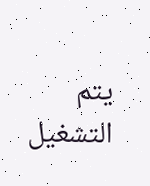يتم التشغيل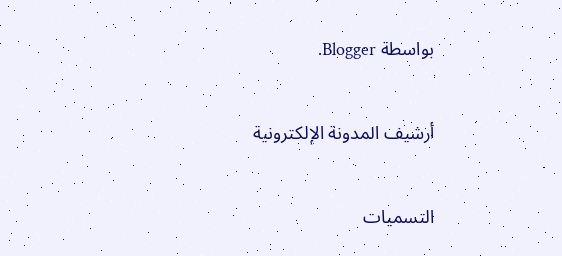بواسطة Blogger.

أرشيف المدونة الإلكترونية

التسميات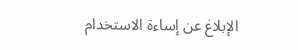الإبلاغ عن إساءة الاستخدام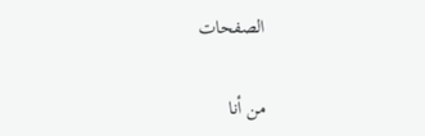الصفحات

من أنا